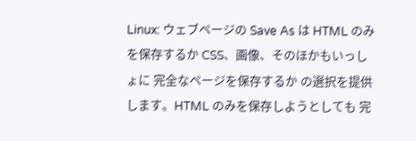Linux: ウェブページの Save As は HTML のみを保存するか CSS、画像、そのほかもいっしょに 完全なページを保存するか の選択を提供します。HTML のみを保存しようとしても 完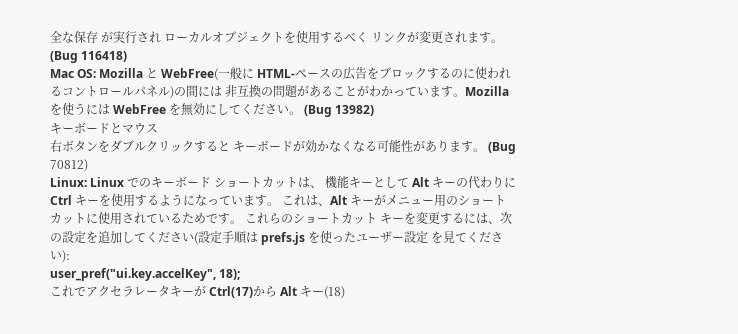全な保存 が実行され ローカルオブジェクトを使用するべく リンクが変更されます。 (Bug 116418)
Mac OS: Mozilla と WebFree(一般に HTML-ペースの広告をブロックするのに使われるコントロールパネル)の間には 非互換の問題があることがわかっています。Mozilla を使うには WebFree を無効にしてください。 (Bug 13982)
キーボードとマウス
右ボタンをダブルクリックすると キーボードが効かなくなる可能性があります。 (Bug 70812)
Linux: Linux でのキーボード ショートカットは、 機能キーとして Alt キーの代わりに Ctrl キーを使用するようになっています。 これは、Alt キーがメニュー用のショートカットに使用されているためです。 これらのショートカット キーを変更するには、次の設定を追加してください(設定手順は prefs.js を使ったユーザー設定 を見てください):
user_pref("ui.key.accelKey", 18);
これでアクセラレータキーが Ctrl(17)から Alt キー(18)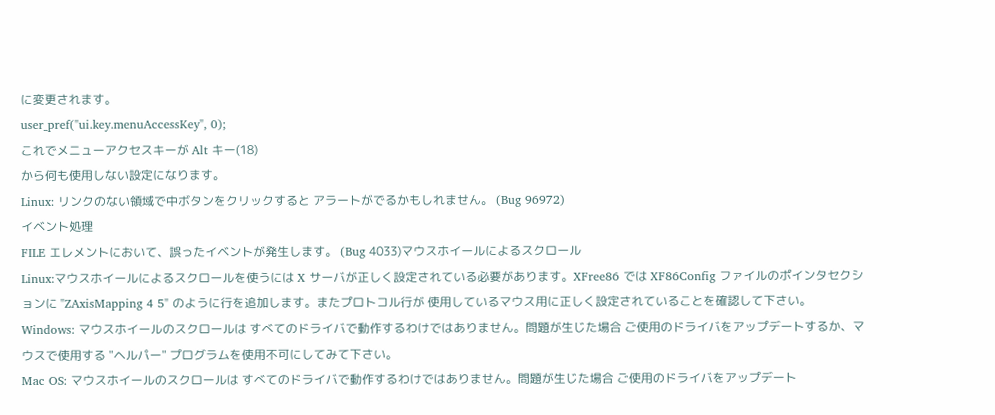に変更されます。
user_pref("ui.key.menuAccessKey", 0);
これでメニューアクセスキーが Alt キー(18)
から何も使用しない設定になります。
Linux: リンクのない領域で中ボタンをクリックすると アラートがでるかもしれません。 (Bug 96972)
イベント処理
FILE エレメントにおいて、誤ったイベントが発生します。 (Bug 4033)マウスホイールによるスクロール
Linux:マウスホイールによるスクロールを使うには X サーバが正しく設定されている必要があります。XFree86 では XF86Config ファイルのポインタセクションに "ZAxisMapping 4 5" のように行を追加します。またプロトコル行が 使用しているマウス用に正しく設定されていることを確認して下さい。
Windows: マウスホイールのスクロールは すべてのドライバで動作するわけではありません。問題が生じた場合 ご使用のドライバをアップデートするか、マウスで使用する "ヘルパー" プログラムを使用不可にしてみて下さい。
Mac OS: マウスホイールのスクロールは すべてのドライバで動作するわけではありません。問題が生じた場合 ご使用のドライバをアップデート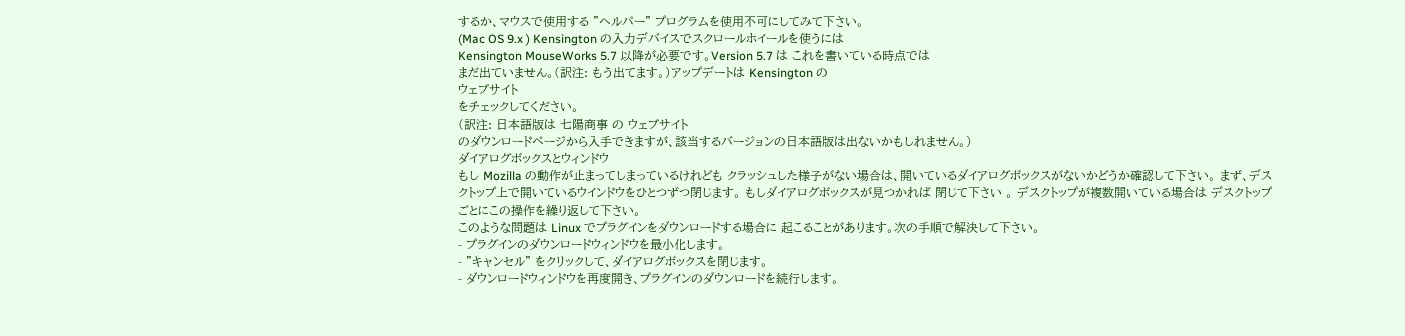するか、マウスで使用する "ヘルパー" プログラムを使用不可にしてみて下さい。
(Mac OS 9.x ) Kensington の入力デバイスでスクロールホイールを使うには
Kensington MouseWorks 5.7 以降が必要です。Version 5.7 は これを書いている時点では
まだ出ていません。(訳注: もう出てます。)アップデートは Kensington の
ウェブサイト
をチェックしてください。
(訳注: 日本語版は 七陽商事 の ウェブサイト
のダウンロードページから入手できますが、該当するバージョンの日本語版は出ないかもしれません。)
ダイアログボックスとウィンドウ
もし Mozilla の動作が止まってしまっているけれども クラッシュした様子がない場合は、開いているダイアログボックスがないかどうか確認して下さい。 まず、デスクトップ上で開いているウインドウをひとつずつ閉じます。 もしダイアログボックスが見つかれば 閉じて下さい 。 デスクトップが複数開いている場合は デスクトップごとにこの操作を繰り返して下さい。
このような問題は Linux でプラグインをダウンロードする場合に 起こることがあります。次の手順で解決して下さい。
- プラグインのダウンロードウィンドウを最小化します。
- "キャンセル" をクリックして、ダイアログボックスを閉じます。
- ダウンロードウィンドウを再度開き、プラグインのダウンロードを続行します。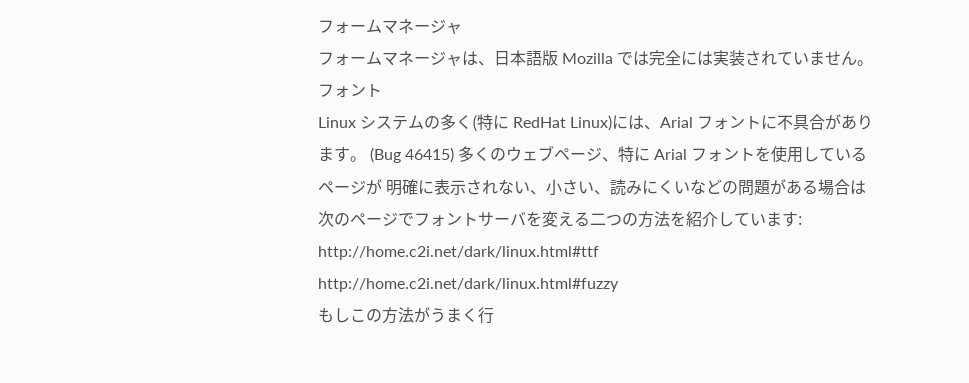フォームマネージャ
フォームマネージャは、日本語版 Mozilla では完全には実装されていません。
フォント
Linux システムの多く(特に RedHat Linux)には、Arial フォントに不具合があります。 (Bug 46415) 多くのウェブページ、特に Arial フォントを使用しているページが 明確に表示されない、小さい、読みにくいなどの問題がある場合は 次のページでフォントサーバを変える二つの方法を紹介しています:
http://home.c2i.net/dark/linux.html#ttf
http://home.c2i.net/dark/linux.html#fuzzy
もしこの方法がうまく行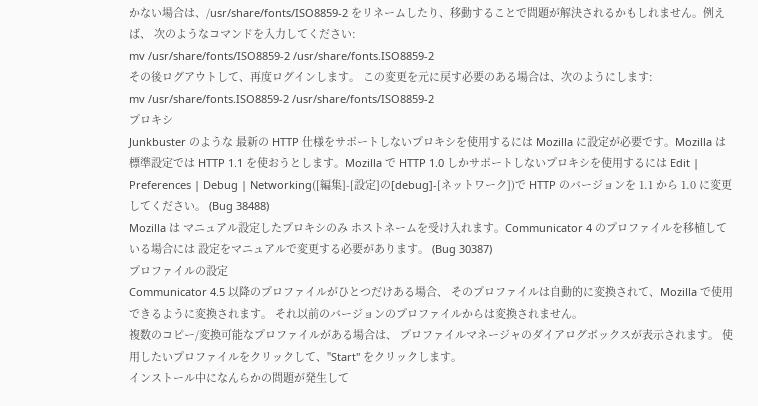かない場合は、/usr/share/fonts/ISO8859-2 をリネームしたり、移動することで問題が解決されるかもしれません。例えば、 次のようなコマンドを入力してください:
mv /usr/share/fonts/ISO8859-2 /usr/share/fonts.ISO8859-2
その後ログアウトして、再度ログインします。 この変更を元に戻す必要のある場合は、次のようにします:
mv /usr/share/fonts.ISO8859-2 /usr/share/fonts/ISO8859-2
プロキシ
Junkbuster のような 最新の HTTP 仕様をサポートしないプロキシを使用するには Mozilla に設定が必要です。Mozilla は 標準設定では HTTP 1.1 を使おうとします。Mozilla で HTTP 1.0 しかサポートしないプロキシを使用するには Edit | Preferences | Debug | Networking([編集]-[設定]の[debug]-[ネットワーク])で HTTP のバージョンを 1.1 から 1.0 に変更してください。 (Bug 38488)
Mozilla は マニュアル設定したプロキシのみ ホストネームを受け入れます。Communicator 4 のプロファイルを移植している場合には 設定をマニュアルで変更する必要があります。 (Bug 30387)
プロファイルの設定
Communicator 4.5 以降のプロファイルがひとつだけある場合、 そのプロファイルは自動的に変換されて、Mozilla で使用できるように変換されます。 それ以前のバージョンのプロファイルからは変換されません。
複数のコピー/変換可能なプロファイルがある場合は、 プロファイルマネージャのダイアログボックスが表示されます。 使用したいプロファイルをクリックして、"Start" をクリックします。
インストール中になんらかの問題が発生して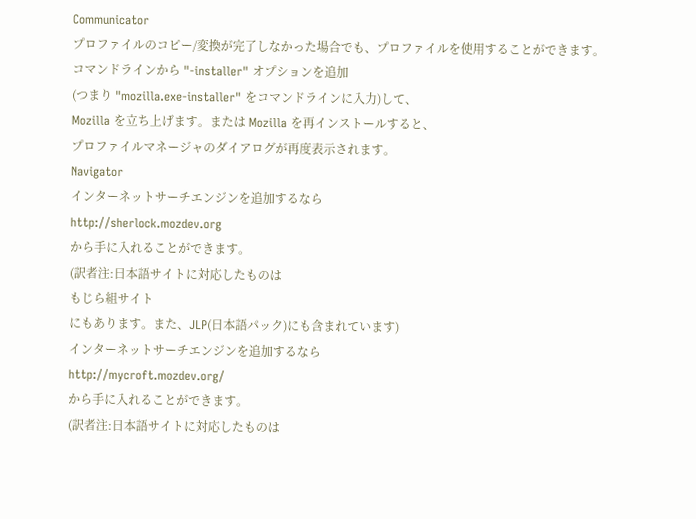Communicator
プロファイルのコピー/変換が完了しなかった場合でも、プロファイルを使用することができます。
コマンドラインから "-installer" オプションを追加
(つまり "mozilla.exe-installer" をコマンドラインに入力)して、
Mozilla を立ち上げます。または Mozilla を再インストールすると、
プロファイルマネージャのダイアログが再度表示されます。
Navigator
インターネットサーチエンジンを追加するなら
http://sherlock.mozdev.org
から手に入れることができます。
(訳者注:日本語サイトに対応したものは
もじら組サイト
にもあります。また、JLP(日本語パック)にも含まれています)
インターネットサーチエンジンを追加するなら
http://mycroft.mozdev.org/
から手に入れることができます。
(訳者注:日本語サイトに対応したものは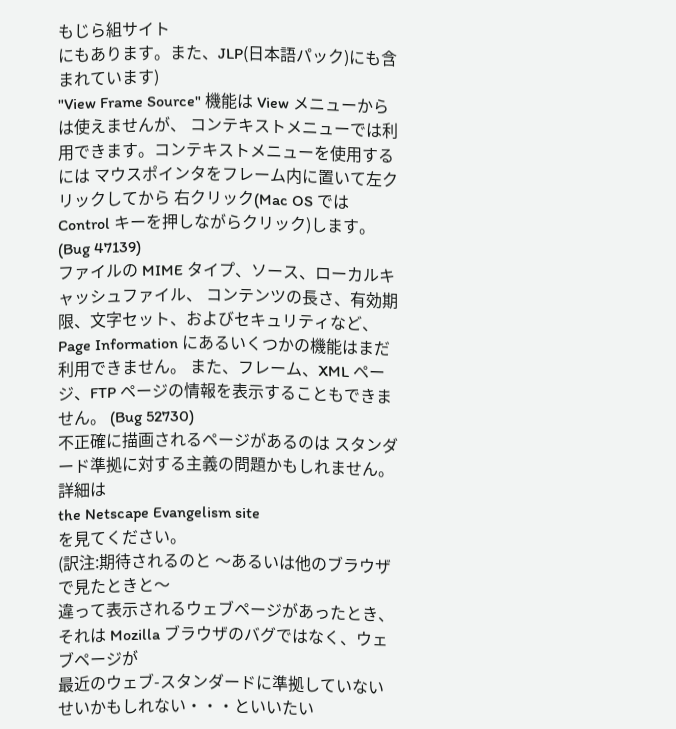もじら組サイト
にもあります。また、JLP(日本語パック)にも含まれています)
"View Frame Source" 機能は View メニューからは使えませんが、 コンテキストメニューでは利用できます。コンテキストメニューを使用するには マウスポインタをフレーム内に置いて左クリックしてから 右クリック(Mac OS では Control キーを押しながらクリック)します。 (Bug 47139)
ファイルの MIME タイプ、ソース、ローカルキャッシュファイル、 コンテンツの長さ、有効期限、文字セット、およびセキュリティなど、Page Information にあるいくつかの機能はまだ利用できません。 また、フレーム、XML ページ、FTP ページの情報を表示することもできません。 (Bug 52730)
不正確に描画されるページがあるのは スタンダード準拠に対する主義の問題かもしれません。詳細は
the Netscape Evangelism site
を見てください。
(訳注:期待されるのと 〜あるいは他のブラウザで見たときと〜
違って表示されるウェブページがあったとき、それは Mozilla ブラウザのバグではなく、ウェブページが
最近のウェブ-スタンダードに準拠していないせいかもしれない・・・といいたい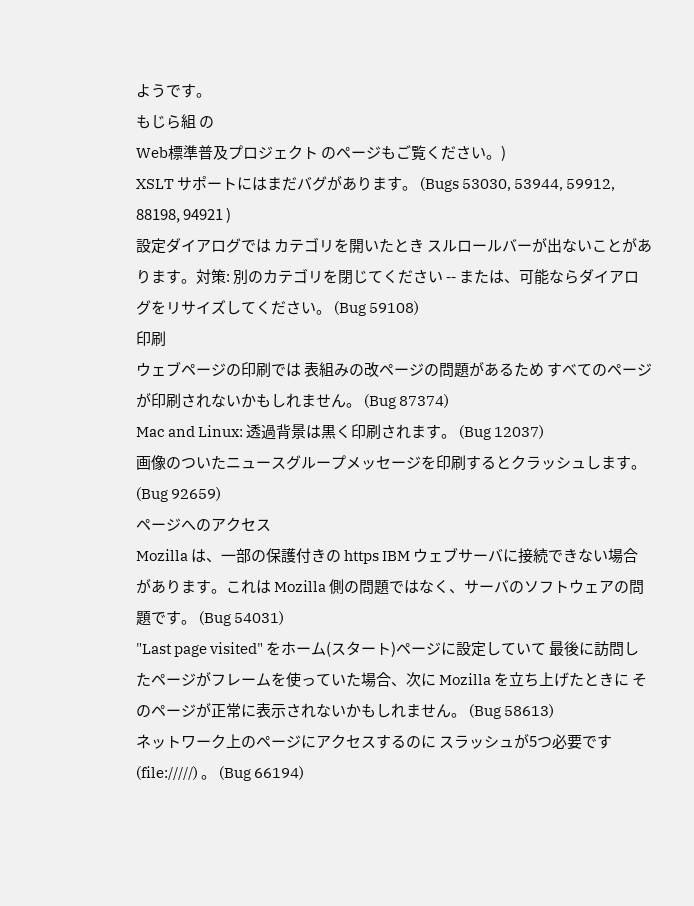ようです。
もじら組 の
Web標準普及プロジェクト のページもご覧ください。)
XSLT サポートにはまだバグがあります。 (Bugs 53030, 53944, 59912, 88198, 94921 )
設定ダイアログでは カテゴリを開いたとき スルロールバーが出ないことがあります。対策: 別のカテゴリを閉じてください -- または、可能ならダイアログをリサイズしてください。 (Bug 59108)
印刷
ウェブページの印刷では 表組みの改ページの問題があるため すべてのページが印刷されないかもしれません。 (Bug 87374)
Mac and Linux: 透過背景は黒く印刷されます。 (Bug 12037)
画像のついたニュースグループメッセージを印刷するとクラッシュします。 (Bug 92659)
ページへのアクセス
Mozilla は、一部の保護付きの https IBM ウェブサーバに接続できない場合があります。これは Mozilla 側の問題ではなく、サーバのソフトウェアの問題です。 (Bug 54031)
"Last page visited" をホーム(スタート)ページに設定していて 最後に訪問したページがフレームを使っていた場合、次に Mozilla を立ち上げたときに そのページが正常に表示されないかもしれません。 (Bug 58613)
ネットワーク上のページにアクセスするのに スラッシュが5つ必要です (file://///) 。 (Bug 66194)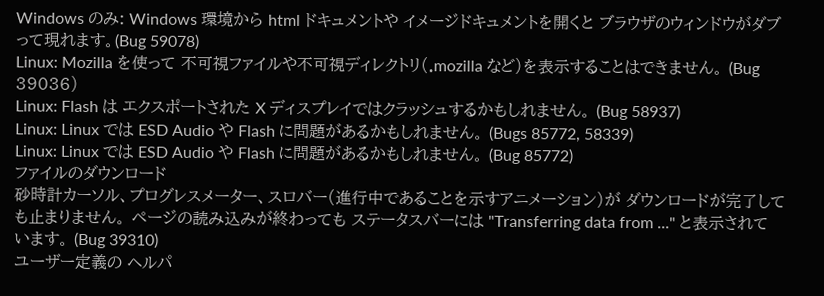Windows のみ: Windows 環境から html ドキュメントや イメージドキュメントを開くと ブラウザのウィンドウがダブって現れます。(Bug 59078)
Linux: Mozilla を使って 不可視ファイルや不可視ディレクトリ(.mozilla など)を表示することはできません。 (Bug 39036)
Linux: Flash は エクスポートされた X ディスプレイではクラッシュするかもしれません。 (Bug 58937)
Linux: Linux では ESD Audio や Flash に問題があるかもしれません。 (Bugs 85772, 58339)
Linux: Linux では ESD Audio や Flash に問題があるかもしれません。 (Bug 85772)
ファイルのダウンロード
砂時計カーソル、プログレスメーター、スロバー(進行中であることを示すアニメーション)が ダウンロードが完了しても止まりません。 ページの読み込みが終わっても ステータスバーには "Transferring data from ..." と表示されています。 (Bug 39310)
ユーザー定義の ヘルパ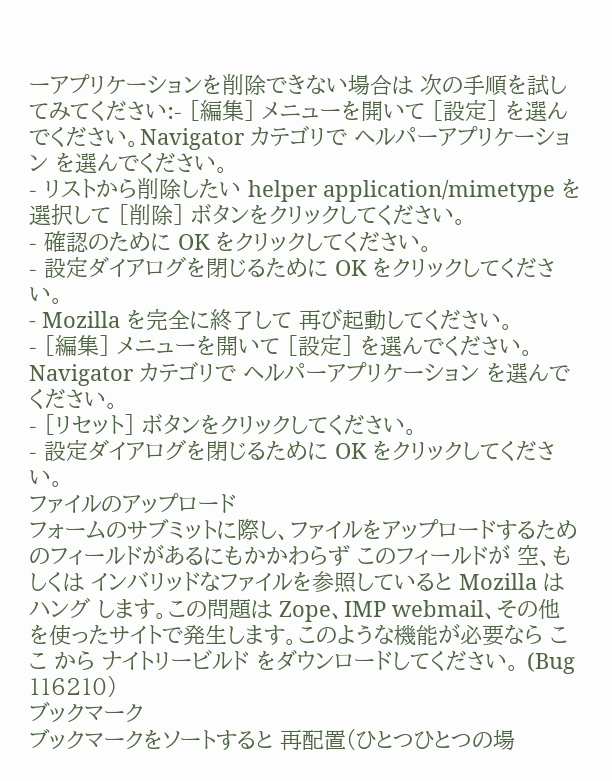ーアプリケーションを削除できない場合は 次の手順を試してみてください:- [編集] メニューを開いて [設定] を選んでください。Navigator カテゴリで ヘルパーアプリケーション を選んでください。
- リストから削除したい helper application/mimetype を選択して [削除] ボタンをクリックしてください。
- 確認のために OK をクリックしてください。
- 設定ダイアログを閉じるために OK をクリックしてください。
- Mozilla を完全に終了して 再び起動してください。
- [編集] メニューを開いて [設定] を選んでください。Navigator カテゴリで ヘルパーアプリケーション を選んでください。
- [リセット] ボタンをクリックしてください。
- 設定ダイアログを閉じるために OK をクリックしてください。
ファイルのアップロード
フォームのサブミットに際し、ファイルをアップロードするためのフィールドがあるにもかかわらず このフィールドが 空、もしくは インバリッドなファイルを参照していると Mozilla は ハング します。この問題は Zope、IMP webmail、その他 を使ったサイトで発生します。このような機能が必要なら ここ から ナイトリービルド をダウンロードしてください。 (Bug 116210)
ブックマーク
ブックマークをソートすると 再配置(ひとつひとつの場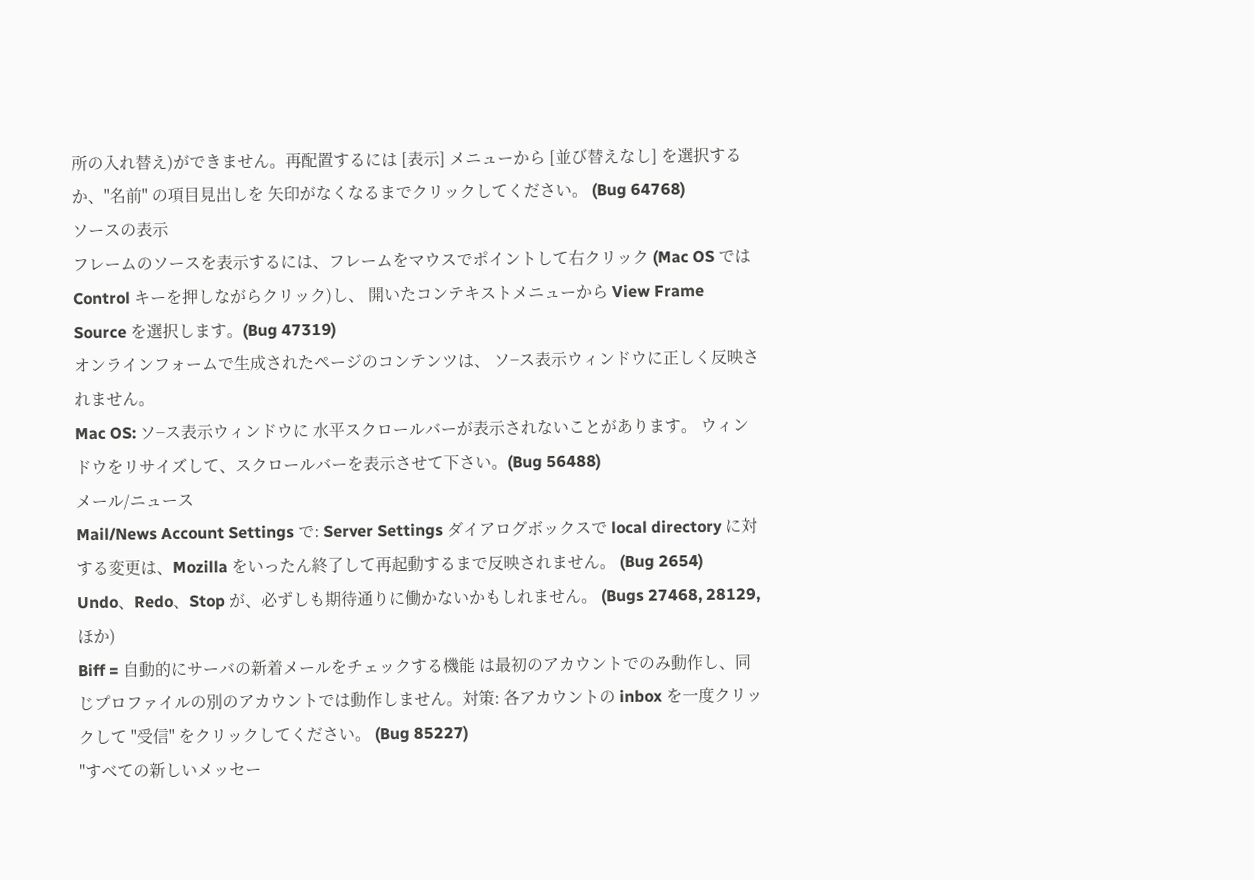所の入れ替え)ができません。再配置するには [表示] メニューから [並び替えなし] を選択するか、"名前" の項目見出しを 矢印がなくなるまでクリックしてください。 (Bug 64768)
ソースの表示
フレームのソースを表示するには、フレームをマウスでポイントして右クリック (Mac OS では Control キーを押しながらクリック)し、 開いたコンテキストメニューから View Frame Source を選択します。(Bug 47319)
オンラインフォームで生成されたページのコンテンツは、 ソ−ス表示ウィンドウに正しく反映されません。
Mac OS: ソ−ス表示ウィンドウに 水平スクロールバーが表示されないことがあります。 ウィンドウをリサイズして、スクロールバーを表示させて下さい。(Bug 56488)
メール/ニュース
Mail/News Account Settings で: Server Settings ダイアログボックスで local directory に対する変更は、Mozilla をいったん終了して再起動するまで反映されません。 (Bug 2654)
Undo、Redo、Stop が、必ずしも期待通りに働かないかもしれません。 (Bugs 27468, 28129, ほか)
Biff = 自動的にサーバの新着メールをチェックする機能 は最初のアカウントでのみ動作し、同じプロファイルの別のアカウントでは動作しません。対策: 各アカウントの inbox を一度クリックして "受信" をクリックしてください。 (Bug 85227)
"すべての新しいメッセー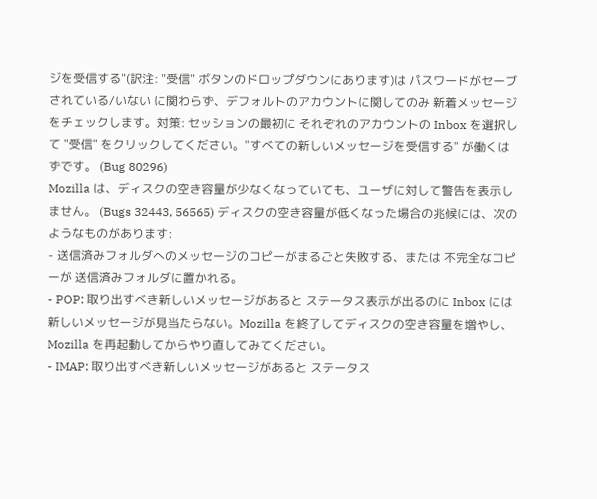ジを受信する"(訳注: "受信" ボタンのドロップダウンにあります)は パスワードがセーブされている/いない に関わらず、デフォルトのアカウントに関してのみ 新着メッセージをチェックします。対策: セッションの最初に それぞれのアカウントの Inbox を選択して "受信" をクリックしてください。"すべての新しいメッセージを受信する" が働くはずです。 (Bug 80296)
Mozilla は、ディスクの空き容量が少なくなっていても、ユーザに対して警告を表示しません。 (Bugs 32443, 56565) ディスクの空き容量が低くなった場合の兆候には、次のようなものがあります:
- 送信済みフォルダへのメッセージのコピーがまるごと失敗する、または 不完全なコピーが 送信済みフォルダに置かれる。
- POP: 取り出すべき新しいメッセージがあると ステータス表示が出るのに Inbox には新しいメッセージが見当たらない。Mozilla を終了してディスクの空き容量を増やし、Mozilla を再起動してからやり直してみてください。
- IMAP: 取り出すべき新しいメッセージがあると ステータス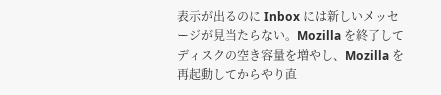表示が出るのに Inbox には新しいメッセージが見当たらない。Mozilla を終了してディスクの空き容量を増やし、Mozilla を再起動してからやり直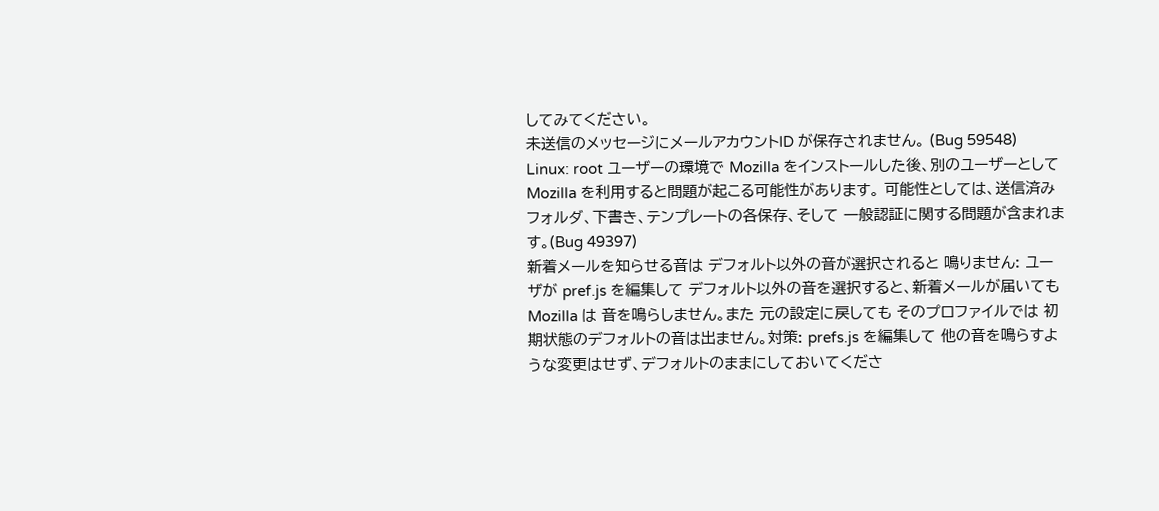してみてください。
未送信のメッセージにメールアカウントID が保存されません。 (Bug 59548)
Linux: root ユーザーの環境で Mozilla をインストールした後、別のユーザーとして Mozilla を利用すると問題が起こる可能性があります。 可能性としては、送信済みフォルダ、下書き、テンプレートの各保存、そして 一般認証に関する問題が含まれます。(Bug 49397)
新着メールを知らせる音は デフォルト以外の音が選択されると 鳴りません: ユーザが pref.js を編集して デフォルト以外の音を選択すると、新着メールが届いても Mozilla は 音を鳴らしません。また 元の設定に戻しても そのプロファイルでは 初期状態のデフォルトの音は出ません。対策: prefs.js を編集して 他の音を鳴らすような変更はせず、デフォルトのままにしておいてくださ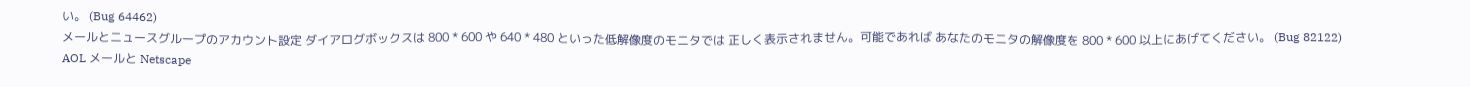い。 (Bug 64462)
メールとニュースグループのアカウント設定 ダイアログボックスは 800 * 600 や 640 * 480 といった低解像度のモニタでは 正しく表示されません。可能であれば あなたのモニタの解像度を 800 * 600 以上にあげてください。 (Bug 82122)
AOL メールと Netscape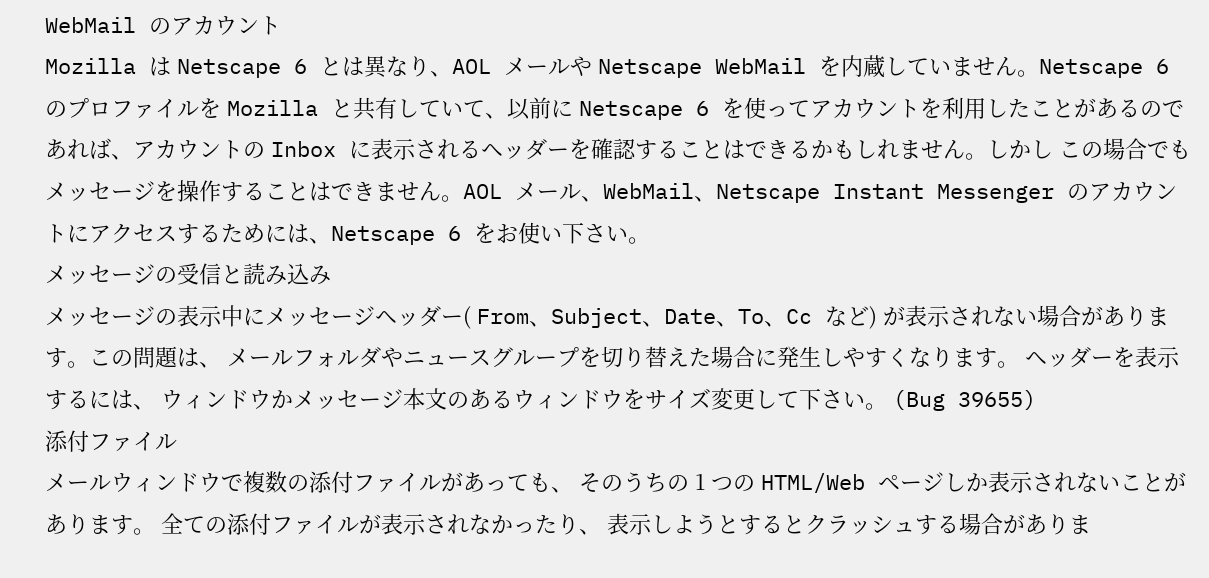WebMail のアカウント
Mozilla は Netscape 6 とは異なり、AOL メールや Netscape WebMail を内蔵していません。Netscape 6 のプロファイルを Mozilla と共有していて、以前に Netscape 6 を使ってアカウントを利用したことがあるのであれば、アカウントの Inbox に表示されるヘッダーを確認することはできるかもしれません。しかし この場合でもメッセージを操作することはできません。AOL メール、WebMail、Netscape Instant Messenger のアカウントにアクセスするためには、Netscape 6 をお使い下さい。
メッセージの受信と読み込み
メッセージの表示中にメッセージヘッダー( From、Subject、Date、To、Cc など) が表示されない場合があります。この問題は、 メールフォルダやニュースグループを切り替えた場合に発生しやすくなります。 ヘッダーを表示するには、 ウィンドウかメッセージ本文のあるウィンドウをサイズ変更して下さい。 (Bug 39655)
添付ファイル
メールウィンドウで複数の添付ファイルがあっても、 そのうちの 1 つの HTML/Web ページしか表示されないことがあります。 全ての添付ファイルが表示されなかったり、 表示しようとするとクラッシュする場合がありま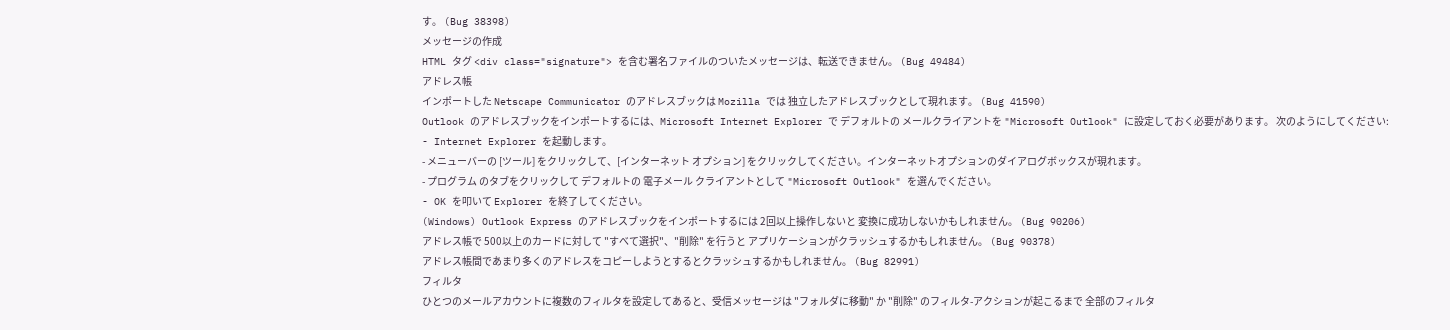す。 (Bug 38398)
メッセージの作成
HTML タグ <div class="signature"> を含む署名ファイルのついたメッセージは、転送できません。 (Bug 49484)
アドレス帳
インポートした Netscape Communicator のアドレスブックは Mozilla では 独立したアドレスブックとして現れます。 (Bug 41590)
Outlook のアドレスブックをインポートするには、Microsoft Internet Explorer で デフォルトの メールクライアントを "Microsoft Outlook" に設定しておく必要があります。 次のようにしてください:
- Internet Explorer を起動します。
- メニューバーの [ツール] をクリックして、[インターネット オプション] をクリックしてください。インターネットオプションのダイアログボックスが現れます。
- プログラム のタブをクリックして デフォルトの 電子メール クライアントとして "Microsoft Outlook" を選んでください。
- OK を叩いて Explorer を終了してください。
(Windows) Outlook Express のアドレスブックをインポートするには 2回以上操作しないと 変換に成功しないかもしれません。 (Bug 90206)
アドレス帳で 500以上のカードに対して "すべて選択"、"削除" を行うと アプリケーションがクラッシュするかもしれません。 (Bug 90378)
アドレス帳間であまり多くのアドレスをコピーしようとするとクラッシュするかもしれません。 (Bug 82991)
フィルタ
ひとつのメールアカウントに複数のフィルタを設定してあると、受信メッセージは "フォルダに移動" か "削除" のフィルタ-アクションが起こるまで 全部のフィルタ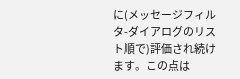に(メッセージフィルタ-ダイアログのリスト順で)評価され続けます。この点は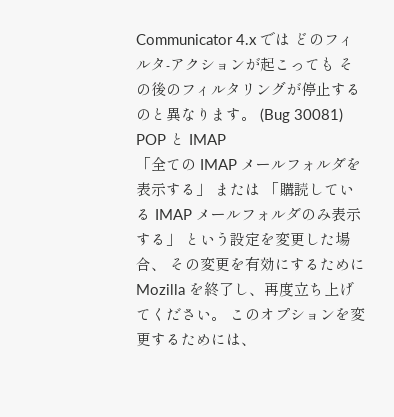Communicator 4.x では どのフィルタ-アクションが起こっても その後のフィルタリングが停止するのと異なります。 (Bug 30081)
POP と IMAP
「全ての IMAP メールフォルダを表示する」 または 「購読している IMAP メールフォルダのみ表示する」 という設定を変更した場合、 その変更を有効にするために Mozilla を終了し、再度立ち上げてください。 このオプションを変更するためには、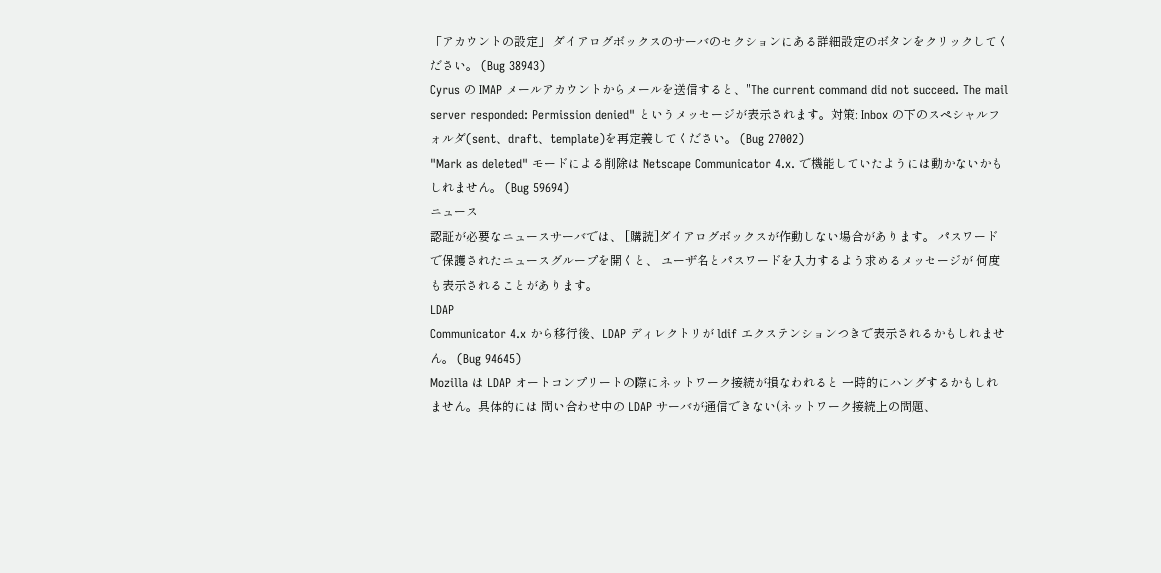「アカウントの設定」 ダイアログボックスのサーバのセクションにある詳細設定のボタンをクリックしてください。 (Bug 38943)
Cyrus の IMAP メールアカウントからメールを送信すると、"The current command did not succeed. The mail server responded: Permission denied" というメッセージが表示されます。対策: Inbox の下のスペシャルフォルダ(sent、draft、template)を再定義してください。 (Bug 27002)
"Mark as deleted" モードによる削除は Netscape Communicator 4.x. で機能していたようには動かないかもしれません。 (Bug 59694)
ニュース
認証が必要なニュースサーバでは、 [購読]ダイアログボックスが作動しない場合があります。 パスワードで保護されたニュースグループを開くと、 ユーザ名とパスワードを入力するよう求めるメッセージが 何度も表示されることがあります。
LDAP
Communicator 4.x から移行後、LDAP ディレクトリが ldif エクステンションつきで表示されるかもしれません。 (Bug 94645)
Mozilla は LDAP オートコンプリートの際にネットワーク接続が損なわれると 一時的にハングするかもしれません。具体的には 問い合わせ中の LDAP サーバが通信できない(ネットワーク接続上の問題、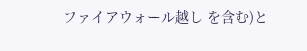ファイアウォール越し を含む)と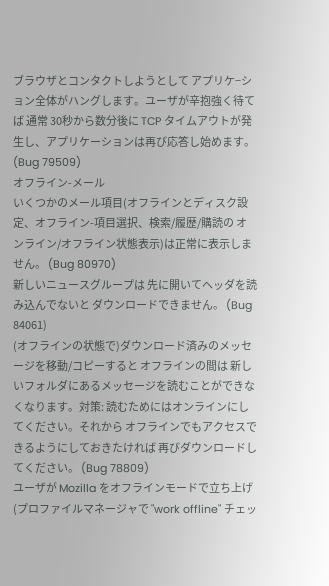ブラウザとコンタクトしようとして アプリケ−ション全体がハングします。ユーザが辛抱強く待てば 通常 30秒から数分後に TCP タイムアウトが発生し、アプリケーションは再び応答し始めます。 (Bug 79509)
オフライン-メール
いくつかのメール項目(オフラインとディスク設定、オフライン-項目選択、検索/履歴/購読の オンライン/オフライン状態表示)は正常に表示しません。 (Bug 80970)
新しいニュースグループは 先に開いてヘッダを読み込んでないと ダウンロードできません。 (Bug 84061)
(オフラインの状態で)ダウンロード済みのメッセージを移動/コピーすると オフラインの間は 新しいフォルダにあるメッセージを読むことができなくなります。対策: 読むためにはオンラインにしてください。それから オフラインでもアクセスできるようにしておきたければ 再びダウンロードしてください。 (Bug 78809)
ユーザが Mozilla をオフラインモードで立ち上げ(プロファイルマネージャで "work offline" チェッ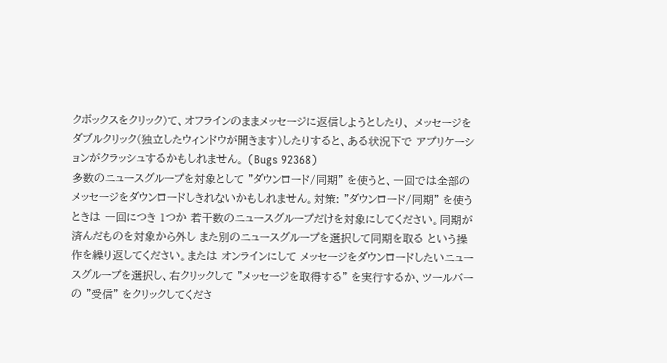クボックスをクリック)て、オフラインのままメッセージに返信しようとしたり、 メッセージをダブルクリック(独立したウィンドウが開きます)したりすると、ある状況下で アプリケーションがクラッシュするかもしれません。 (Bugs 92368)
多数のニュースグループを対象として "ダウンロード/同期" を使うと、一回では全部のメッセージをダウンロードしきれないかもしれません。対策: "ダウンロード/同期" を使うときは 一回につき 1つか 若干数のニュースグループだけを対象にしてください。同期が済んだものを対象から外し また別のニュースグループを選択して同期を取る という操作を繰り返してください。または オンラインにして メッセージをダウンロードしたいニュースグループを選択し、右クリックして "メッセージを取得する" を実行するか、ツールバーの "受信" をクリックしてくださ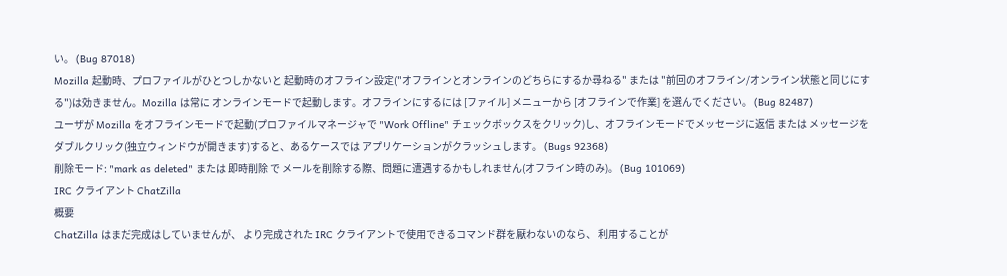い。 (Bug 87018)
Mozilla 起動時、プロファイルがひとつしかないと 起動時のオフライン設定("オフラインとオンラインのどちらにするか尋ねる" または "前回のオフライン/オンライン状態と同じにする")は効きません。Mozilla は常に オンラインモードで起動します。オフラインにするには [ファイル] メニューから [オフラインで作業] を選んでください。 (Bug 82487)
ユーザが Mozilla をオフラインモードで起動(プロファイルマネージャで "Work Offline" チェックボックスをクリック)し、オフラインモードでメッセージに返信 または メッセージをダブルクリック(独立ウィンドウが開きます)すると、あるケースでは アプリケーションがクラッシュします。 (Bugs 92368)
削除モード: "mark as deleted" または 即時削除 で メールを削除する際、問題に遭遇するかもしれません(オフライン時のみ)。 (Bug 101069)
IRC クライアント ChatZilla
概要
ChatZilla はまだ完成はしていませんが、 より完成された IRC クライアントで使用できるコマンド群を厭わないのなら、 利用することが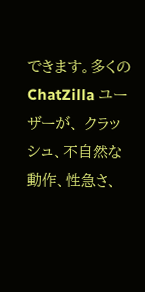できます。多くの ChatZilla ユーザーが、 クラッシュ、不自然な動作、性急さ、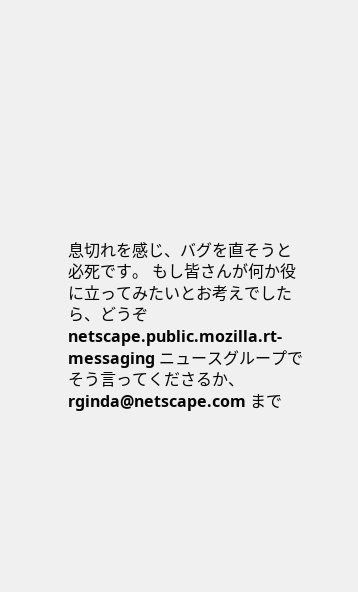息切れを感じ、バグを直そうと必死です。 もし皆さんが何か役に立ってみたいとお考えでしたら、どうぞ netscape.public.mozilla.rt-messaging ニュースグループでそう言ってくださるか、 rginda@netscape.com まで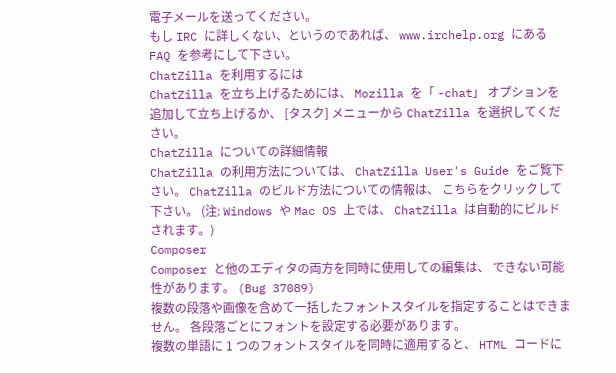電子メールを送ってください。
もし IRC に詳しくない、というのであれば、 www.irchelp.org にある FAQ を参考にして下さい。
ChatZilla を利用するには
ChatZilla を立ち上げるためには、 Mozilla を「 -chat」 オプションを追加して立ち上げるか、 [タスク] メニューから ChatZilla を選択してください。
ChatZilla についての詳細情報
ChatZilla の利用方法については、 ChatZilla User's Guide をご覧下さい。 ChatZilla のビルド方法についての情報は、 こちらをクリックして下さい。 (注: Windows や Mac OS 上では、 ChatZilla は自動的にビルドされます。)
Composer
Composer と他のエディタの両方を同時に使用しての編集は、 できない可能性があります。 (Bug 37089)
複数の段落や画像を含めて一括したフォントスタイルを指定することはできません。 各段落ごとにフォントを設定する必要があります。
複数の単語に 1 つのフォントスタイルを同時に適用すると、 HTML コードに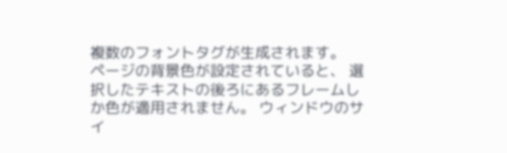複数のフォントタグが生成されます。
ページの背景色が設定されていると、 選択したテキストの後ろにあるフレームしか色が適用されません。 ウィンドウのサイ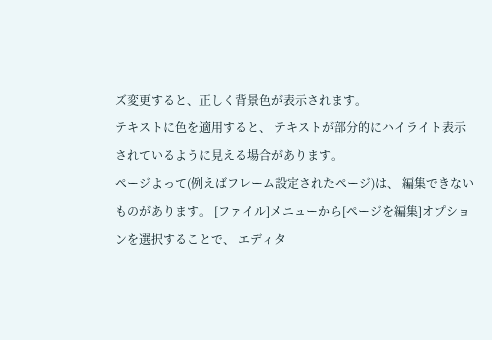ズ変更すると、正しく背景色が表示されます。
テキストに色を適用すると、 テキストが部分的にハイライト表示されているように見える場合があります。
ページよって(例えばフレーム設定されたページ)は、 編集できないものがあります。 [ファイル]メニューから[ページを編集]オプションを選択することで、 エディタ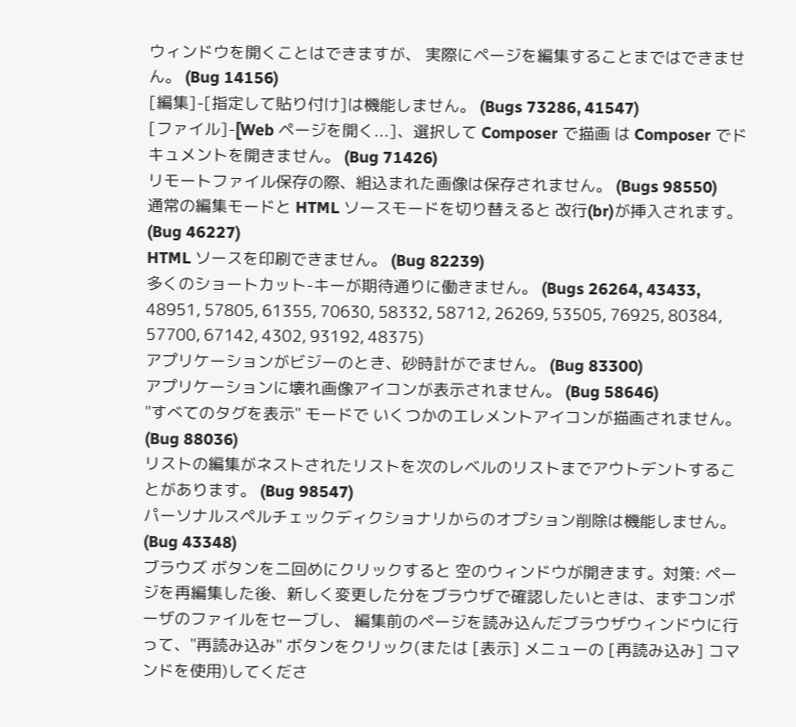ウィンドウを開くことはできますが、 実際にページを編集することまではできません。 (Bug 14156)
[編集]-[指定して貼り付け]は機能しません。 (Bugs 73286, 41547)
[ファイル]-[Web ページを開く...]、選択して Composer で描画 は Composer でドキュメントを開きません。 (Bug 71426)
リモートファイル保存の際、組込まれた画像は保存されません。 (Bugs 98550)
通常の編集モードと HTML ソースモードを切り替えると 改行(br)が挿入されます。 (Bug 46227)
HTML ソースを印刷できません。 (Bug 82239)
多くのショートカット-キーが期待通りに働きません。 (Bugs 26264, 43433, 48951, 57805, 61355, 70630, 58332, 58712, 26269, 53505, 76925, 80384, 57700, 67142, 4302, 93192, 48375)
アプリケーションがビジーのとき、砂時計がでません。 (Bug 83300)
アプリケーションに壊れ画像アイコンが表示されません。 (Bug 58646)
"すべてのタグを表示" モードで いくつかのエレメントアイコンが描画されません。 (Bug 88036)
リストの編集がネストされたリストを次のレベルのリストまでアウトデントすることがあります。 (Bug 98547)
パーソナルスペルチェックディクショナリからのオプション削除は機能しません。 (Bug 43348)
ブラウズ ボタンを二回めにクリックすると 空のウィンドウが開きます。対策: ページを再編集した後、新しく変更した分をブラウザで確認したいときは、まずコンポーザのファイルをセーブし、 編集前のページを読み込んだブラウザウィンドウに行って、"再読み込み" ボタンをクリック(または [表示] メニューの [再読み込み] コマンドを使用)してくださ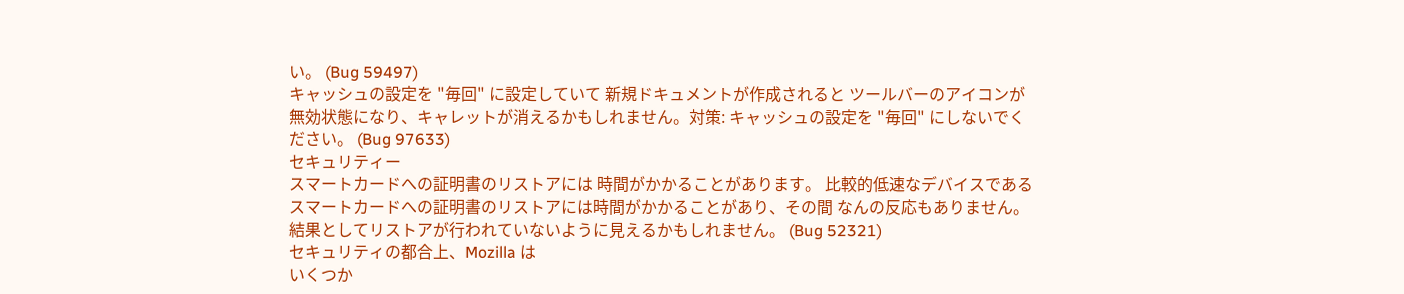い。 (Bug 59497)
キャッシュの設定を "毎回" に設定していて 新規ドキュメントが作成されると ツールバーのアイコンが無効状態になり、キャレットが消えるかもしれません。対策: キャッシュの設定を "毎回" にしないでください。 (Bug 97633)
セキュリティー
スマートカードへの証明書のリストアには 時間がかかることがあります。 比較的低速なデバイスであるスマートカードへの証明書のリストアには時間がかかることがあり、その間 なんの反応もありません。結果としてリストアが行われていないように見えるかもしれません。 (Bug 52321)
セキュリティの都合上、Mozilla は
いくつか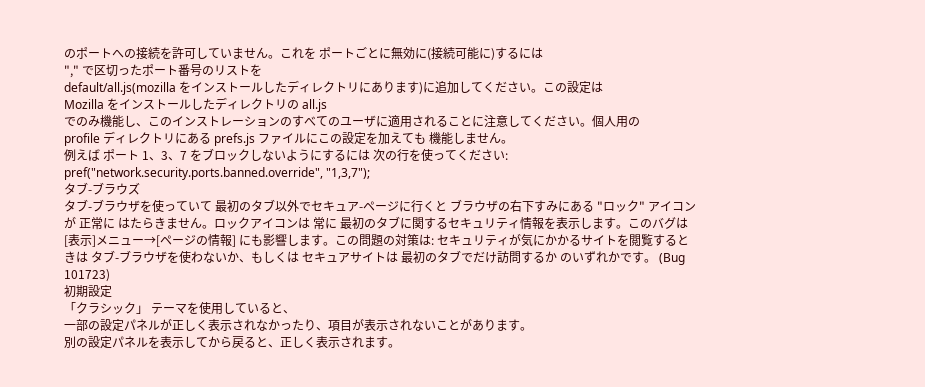のポートへの接続を許可していません。これを ポートごとに無効に(接続可能に)するには
"," で区切ったポート番号のリストを
default/all.js(mozilla をインストールしたディレクトリにあります)に追加してください。この設定は
Mozilla をインストールしたディレクトリの all.js
でのみ機能し、このインストレーションのすべてのユーザに適用されることに注意してください。個人用の
profile ディレクトリにある prefs.js ファイルにこの設定を加えても 機能しません。
例えば ポート 1、3、7 をブロックしないようにするには 次の行を使ってください:
pref("network.security.ports.banned.override", "1,3,7");
タブ-ブラウズ
タブ-ブラウザを使っていて 最初のタブ以外でセキュア-ページに行くと ブラウザの右下すみにある "ロック" アイコンが 正常に はたらきません。ロックアイコンは 常に 最初のタブに関するセキュリティ情報を表示します。このバグは [表示]メニュー→[ページの情報] にも影響します。この問題の対策は: セキュリティが気にかかるサイトを閲覧するときは タブ-ブラウザを使わないか、もしくは セキュアサイトは 最初のタブでだけ訪問するか のいずれかです。 (Bug 101723)
初期設定
「クラシック」 テーマを使用していると、
一部の設定パネルが正しく表示されなかったり、項目が表示されないことがあります。
別の設定パネルを表示してから戻ると、正しく表示されます。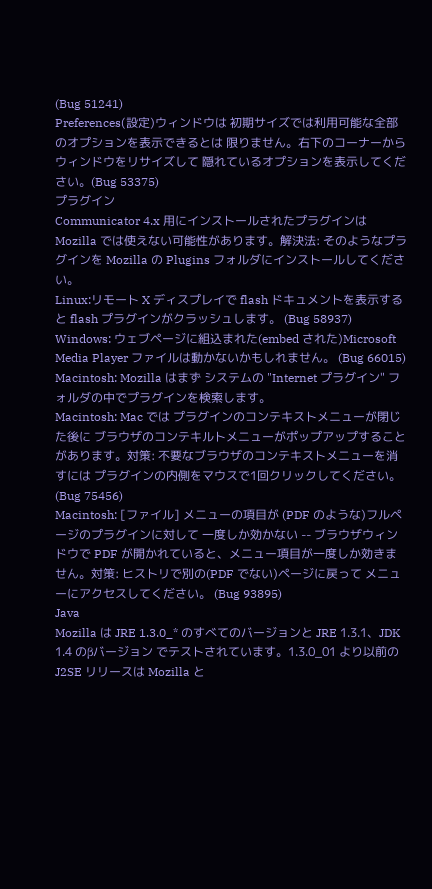(Bug 51241)
Preferences(設定)ウィンドウは 初期サイズでは利用可能な全部のオプションを表示できるとは 限りません。右下のコーナーからウィンドウをリサイズして 隠れているオプションを表示してください。(Bug 53375)
プラグイン
Communicator 4.x 用にインストールされたプラグインは Mozilla では使えない可能性があります。解決法: そのようなプラグインを Mozilla の Plugins フォルダにインストールしてください。
Linux:リモート X ディスプレイで flash ドキュメントを表示すると flash プラグインがクラッシュします。 (Bug 58937)
Windows: ウェブページに組込まれた(embed された)Microsoft Media Player ファイルは動かないかもしれません。 (Bug 66015)
Macintosh: Mozilla はまず システムの "Internet プラグイン" フォルダの中でプラグインを検索します。
Macintosh: Mac では プラグインのコンテキストメニューが閉じた後に ブラウザのコンテキルトメニューがポップアップすることがあります。対策: 不要なブラウザのコンテキストメニューを消すには プラグインの内側をマウスで1回クリックしてください。 (Bug 75456)
Macintosh: [ファイル] メニューの項目が (PDF のような)フルページのプラグインに対して 一度しか効かない -- ブラウザウィンドウで PDF が開かれていると、メニュー項目が一度しか効きません。対策: ヒストリで別の(PDF でない)ページに戻って メニューにアクセスしてください。 (Bug 93895)
Java
Mozilla は JRE 1.3.0_* のすべてのバージョンと JRE 1.3.1、JDK 1.4 のβバージョン でテストされています。1.3.0_01 より以前の J2SE リリースは Mozilla と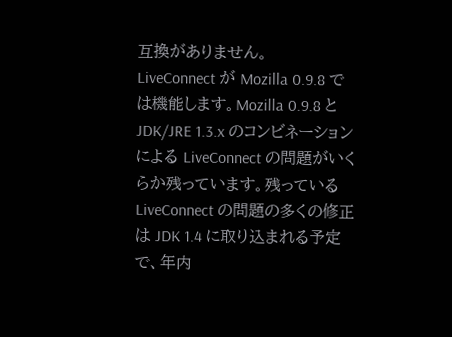互換がありません。
LiveConnect が Mozilla 0.9.8 では機能します。Mozilla 0.9.8 と JDK/JRE 1.3.x のコンビネーションによる LiveConnect の問題がいくらか残っています。残っている LiveConnect の問題の多くの修正は JDK 1.4 に取り込まれる予定で、年内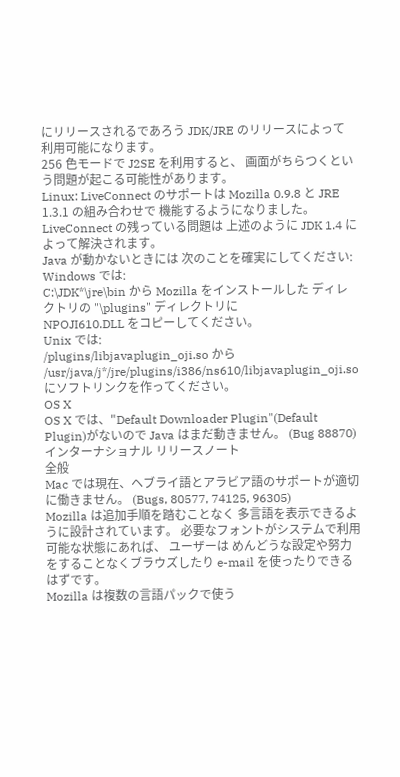にリリースされるであろう JDK/JRE のリリースによって利用可能になります。
256 色モードで J2SE を利用すると、 画面がちらつくという問題が起こる可能性があります。
Linux: LiveConnect のサポートは Mozilla 0.9.8 と JRE 1.3.1 の組み合わせで 機能するようになりました。LiveConnect の残っている問題は 上述のように JDK 1.4 によって解決されます。
Java が動かないときには 次のことを確実にしてください:
Windows では:
C:\JDK*\jre\bin から Mozilla をインストールした ディレクトリの "\plugins" ディレクトリに
NPOJI610.DLL をコピーしてください。
Unix では:
/plugins/libjavaplugin_oji.so から /usr/java/j*/jre/plugins/i386/ns610/libjavaplugin_oji.so
にソフトリンクを作ってください。
OS X
OS X では、"Default Downloader Plugin"(Default Plugin)がないので Java はまだ動きません。 (Bug 88870)
インターナショナル リリースノート
全般
Mac では現在、ヘブライ語とアラビア語のサポートが適切に働きません。 (Bugs, 80577, 74125, 96305)
Mozilla は追加手順を踏むことなく 多言語を表示できるように設計されています。 必要なフォントがシステムで利用可能な状態にあれば、 ユーザーは めんどうな設定や努力をすることなくブラウズしたり e-mail を使ったりできるはずです。
Mozilla は複数の言語パックで使う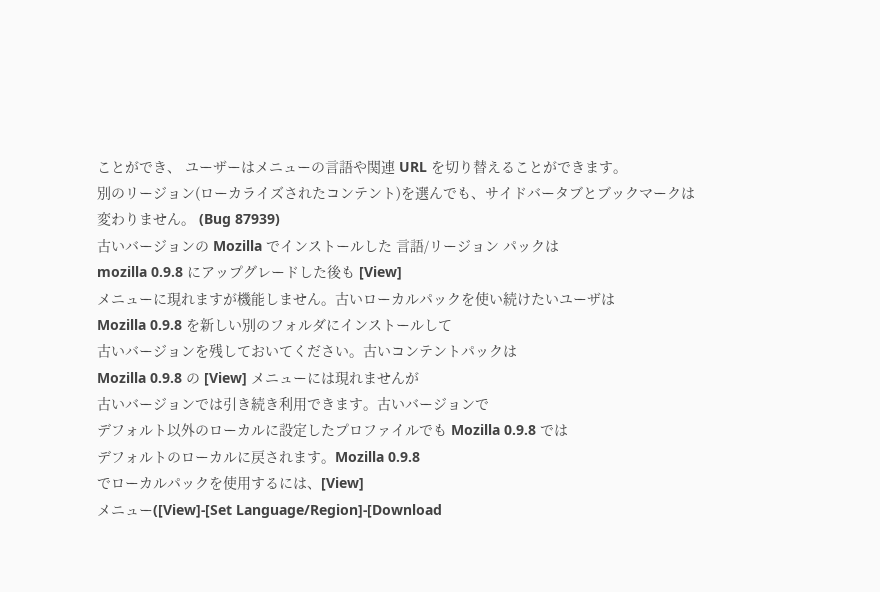ことができ、 ユーザーはメニューの言語や関連 URL を切り替えることができます。
別のリージョン(ローカライズされたコンテント)を選んでも、サイドバータブとブックマークは変わりません。 (Bug 87939)
古いバージョンの Mozilla でインストールした 言語/リージョン パックは
mozilla 0.9.8 にアップグレードした後も [View]
メニューに現れますが機能しません。古いローカルパックを使い続けたいユーザは
Mozilla 0.9.8 を新しい別のフォルダにインストールして
古いバージョンを残しておいてください。古いコンテントパックは
Mozilla 0.9.8 の [View] メニューには現れませんが
古いバージョンでは引き続き利用できます。古いバージョンで
デフォルト以外のローカルに設定したプロファイルでも Mozilla 0.9.8 では
デフォルトのローカルに戻されます。Mozilla 0.9.8
でローカルパックを使用するには、[View]
メニュー([View]-[Set Language/Region]-[Download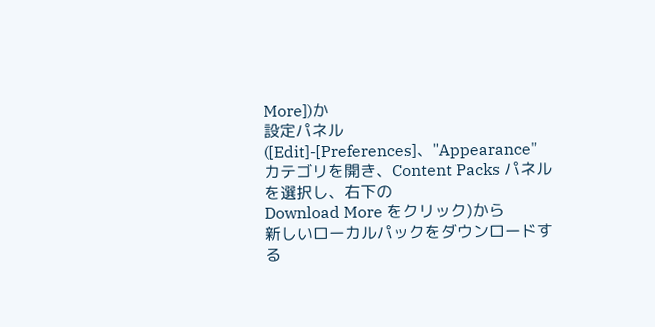More])か
設定パネル([Edit]-[Preferences]、"Appearance"
カテゴリを開き、Content Packs パネルを選択し、右下の
Download More をクリック)から
新しいローカルパックをダウンロードする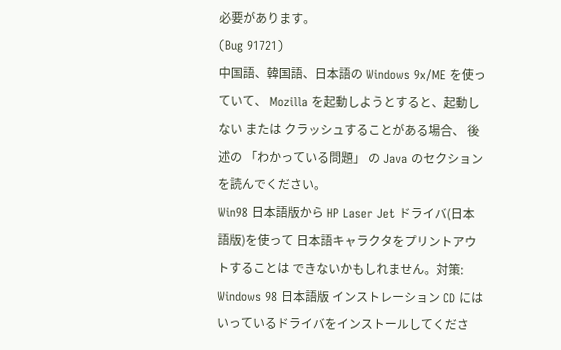必要があります。
(Bug 91721)
中国語、韓国語、日本語の Windows 9x/ME を使っていて、 Mozilla を起動しようとすると、起動しない または クラッシュすることがある場合、 後述の 「わかっている問題」 の Java のセクションを読んでください。
Win98 日本語版から HP Laser Jet ドライバ(日本語版)を使って 日本語キャラクタをプリントアウトすることは できないかもしれません。対策: Windows 98 日本語版 インストレーション CD にはいっているドライバをインストールしてくださ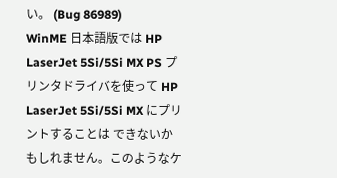い。 (Bug 86989)
WinME 日本語版では HP LaserJet 5Si/5Si MX PS プリンタドライバを使って HP LaserJet 5Si/5Si MX にプリントすることは できないかもしれません。このようなケ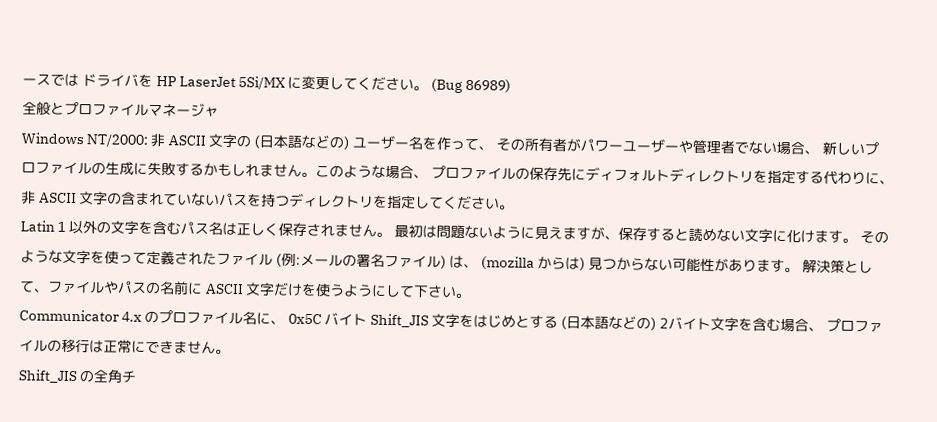ースでは ドライバを HP LaserJet 5Si/MX に変更してください。 (Bug 86989)
全般とプロファイルマネージャ
Windows NT/2000: 非 ASCII 文字の (日本語などの) ユーザー名を作って、 その所有者がパワーユーザーや管理者でない場合、 新しいプロファイルの生成に失敗するかもしれません。このような場合、 プロファイルの保存先にディフォルトディレクトリを指定する代わりに、 非 ASCII 文字の含まれていないパスを持つディレクトリを指定してください。
Latin 1 以外の文字を含むパス名は正しく保存されません。 最初は問題ないように見えますが、保存すると読めない文字に化けます。 そのような文字を使って定義されたファイル (例:メールの署名ファイル) は、 (mozilla からは) 見つからない可能性があります。 解決策として、ファイルやパスの名前に ASCII 文字だけを使うようにして下さい。
Communicator 4.x のプロファイル名に、 0x5C バイト Shift_JIS 文字をはじめとする (日本語などの) 2バイト文字を含む場合、 プロファイルの移行は正常にできません。
Shift_JIS の全角チ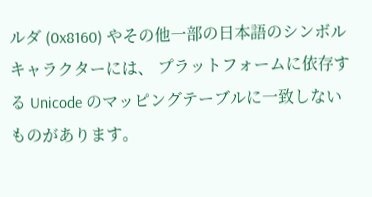ルダ (0x8160) やその他一部の日本語のシンボルキャラクターには、 プラットフォームに依存する Unicode のマッピングテーブルに一致しないものがあります。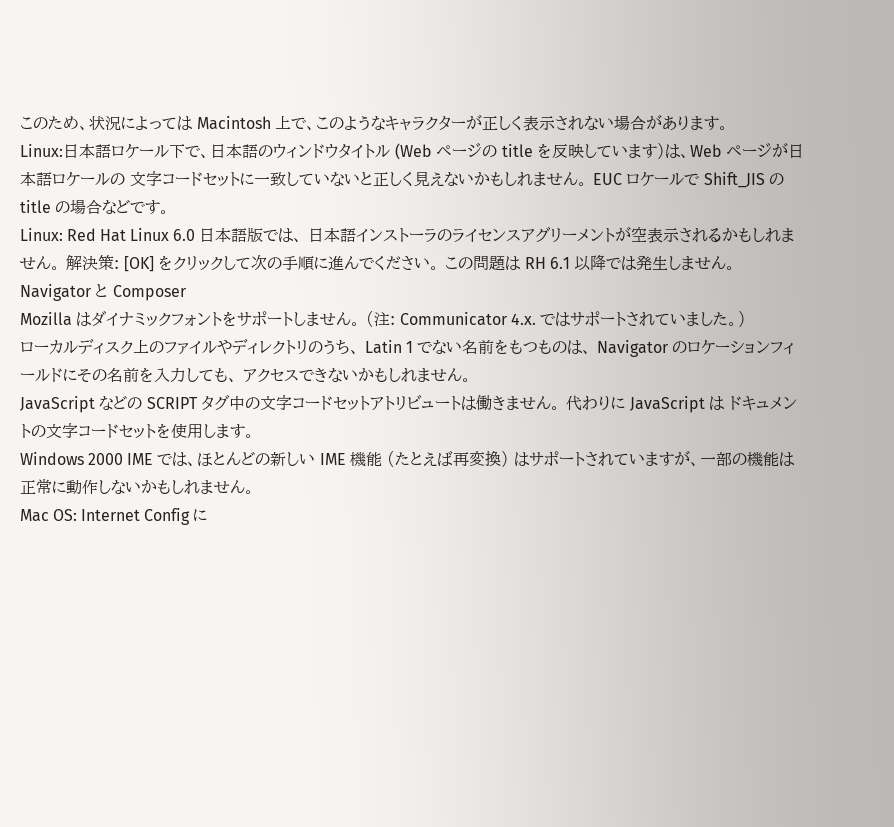このため、状況によっては Macintosh 上で、このようなキャラクターが正しく表示されない場合があります。
Linux:日本語ロケール下で、日本語のウィンドウタイトル (Web ページの title を反映しています)は、Web ページが日本語ロケールの 文字コードセットに一致していないと正しく見えないかもしれません。 EUC ロケールで Shift_JIS の title の場合などです。
Linux: Red Hat Linux 6.0 日本語版では、 日本語インストーラのライセンスアグリーメントが空表示されるかもしれません。 解決策: [OK] をクリックして次の手順に進んでください。 この問題は RH 6.1 以降では発生しません。
Navigator と Composer
Mozilla はダイナミックフォントをサポートしません。 (注: Communicator 4.x. ではサポートされていました。)
ローカルディスク上のファイルやディレクトリのうち、 Latin 1 でない名前をもつものは、 Navigator のロケーションフィールドにその名前を入力しても、 アクセスできないかもしれません。
JavaScript などの SCRIPT タグ中の文字コードセットアトリビュートは働きません。 代わりに JavaScript は ドキュメントの文字コードセットを使用します。
Windows 2000 IME では、ほとんどの新しい IME 機能 (たとえば再変換) はサポートされていますが、一部の機能は正常に動作しないかもしれません。
Mac OS: Internet Config に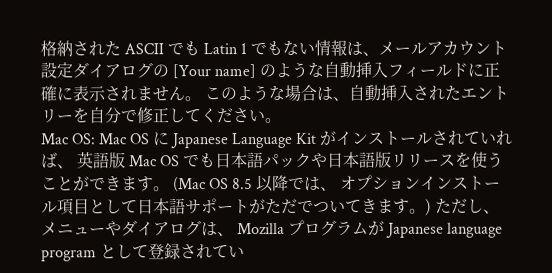格納された ASCII でも Latin 1 でもない情報は、メールアカウント設定ダイアログの [Your name] のような自動挿入フィールドに正確に表示されません。 このような場合は、自動挿入されたエントリーを自分で修正してください。
Mac OS: Mac OS に Japanese Language Kit がインストールされていれば、 英語版 Mac OS でも日本語パックや日本語版リリースを使うことができます。 (Mac OS 8.5 以降では、 オプションインストール項目として日本語サポートがただでついてきます。) ただし、メニューやダイアログは、 Mozilla プログラムが Japanese language program として登録されてい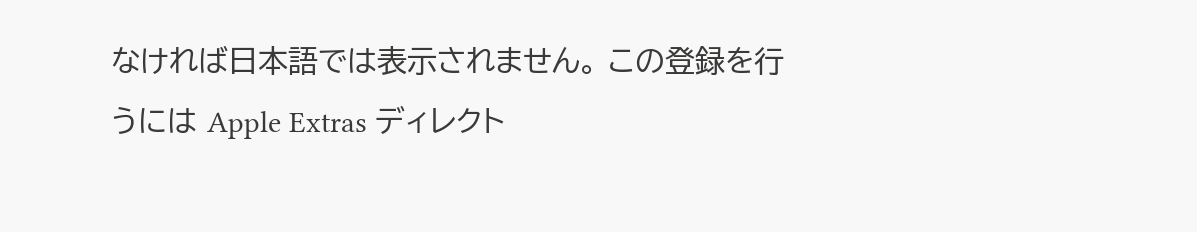なければ日本語では表示されません。 この登録を行うには Apple Extras ディレクト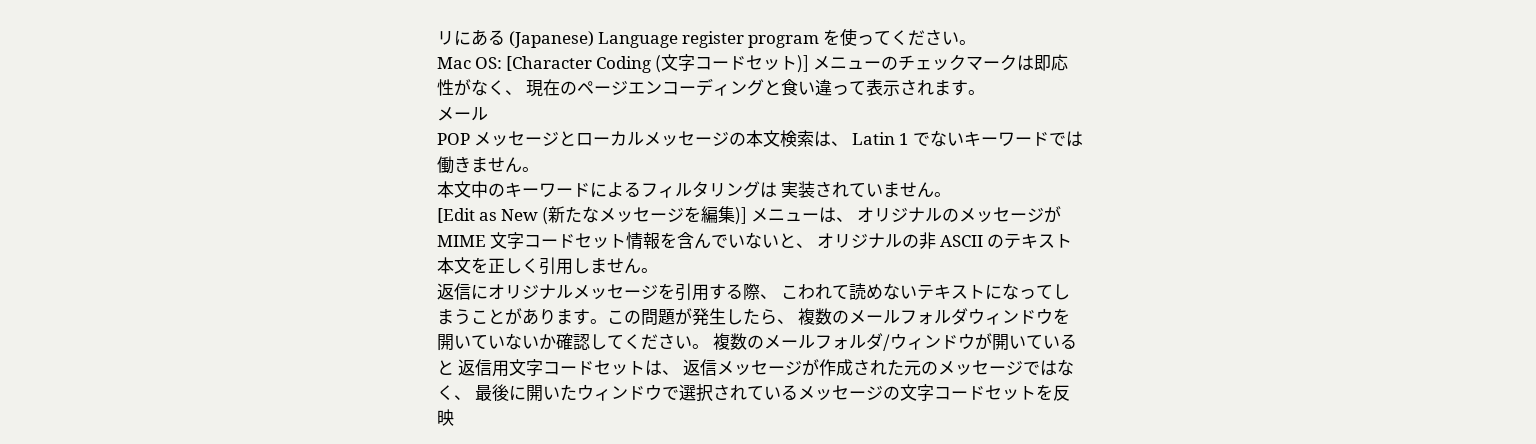リにある (Japanese) Language register program を使ってください。
Mac OS: [Character Coding (文字コードセット)] メニューのチェックマークは即応性がなく、 現在のページエンコーディングと食い違って表示されます。
メール
POP メッセージとローカルメッセージの本文検索は、 Latin 1 でないキーワードでは働きません。
本文中のキーワードによるフィルタリングは 実装されていません。
[Edit as New (新たなメッセージを編集)] メニューは、 オリジナルのメッセージが MIME 文字コードセット情報を含んでいないと、 オリジナルの非 ASCII のテキスト本文を正しく引用しません。
返信にオリジナルメッセージを引用する際、 こわれて読めないテキストになってしまうことがあります。この問題が発生したら、 複数のメールフォルダウィンドウを開いていないか確認してください。 複数のメールフォルダ/ウィンドウが開いていると 返信用文字コードセットは、 返信メッセージが作成された元のメッセージではなく、 最後に開いたウィンドウで選択されているメッセージの文字コードセットを反映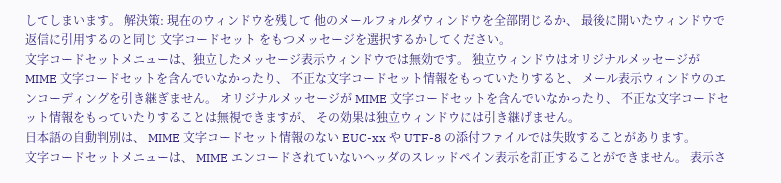してしまいます。 解決策: 現在のウィンドウを残して 他のメールフォルダウィンドウを全部閉じるか、 最後に開いたウィンドウで 返信に引用するのと同じ 文字コードセット をもつメッセージを選択するかしてください。
文字コードセットメニューは、独立したメッセージ表示ウィンドウでは無効です。 独立ウィンドウはオリジナルメッセージが MIME 文字コードセットを含んでいなかったり、 不正な文字コードセット情報をもっていたりすると、 メール表示ウィンドウのエンコーディングを引き継ぎません。 オリジナルメッセージが MIME 文字コードセットを含んでいなかったり、 不正な文字コードセット情報をもっていたりすることは無視できますが、 その効果は独立ウィンドウには引き継げません。
日本語の自動判別は、 MIME 文字コードセット情報のない EUC-xx や UTF-8 の添付ファイルでは失敗することがあります。
文字コードセットメニューは、 MIME エンコードされていないヘッダのスレッドペイン表示を訂正することができません。 表示さ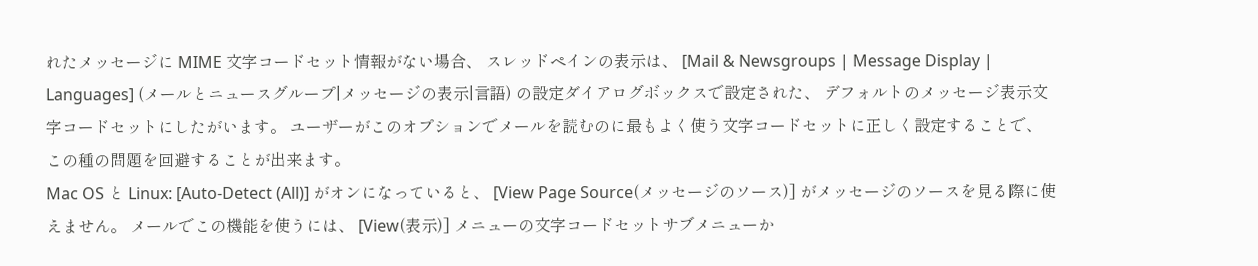れたメッセージに MIME 文字コードセット情報がない場合、 スレッドペインの表示は、 [Mail & Newsgroups | Message Display | Languages] (メールとニュースグループ|メッセージの表示|言語) の設定ダイアログボックスで設定された、 デフォルトのメッセージ表示文字コードセットにしたがいます。 ユーザーがこのオプションでメールを読むのに最もよく使う文字コードセットに正しく設定することで、 この種の問題を回避することが出来ます。
Mac OS と Linux: [Auto-Detect (All)] がオンになっていると、 [View Page Source(メッセージのソース)] がメッセージのソースを見る際に使えません。 メールでこの機能を使うには、 [View(表示)] メニューの文字コードセットサブメニューか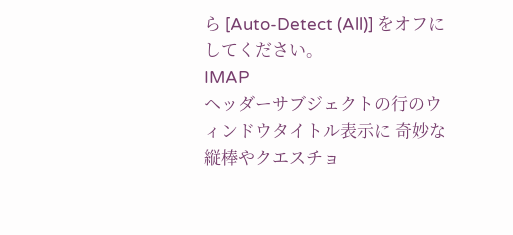ら [Auto-Detect (All)] をオフにしてください。
IMAP
ヘッダーサブジェクトの行のウィンドウタイトル表示に 奇妙な縦棒やクエスチョ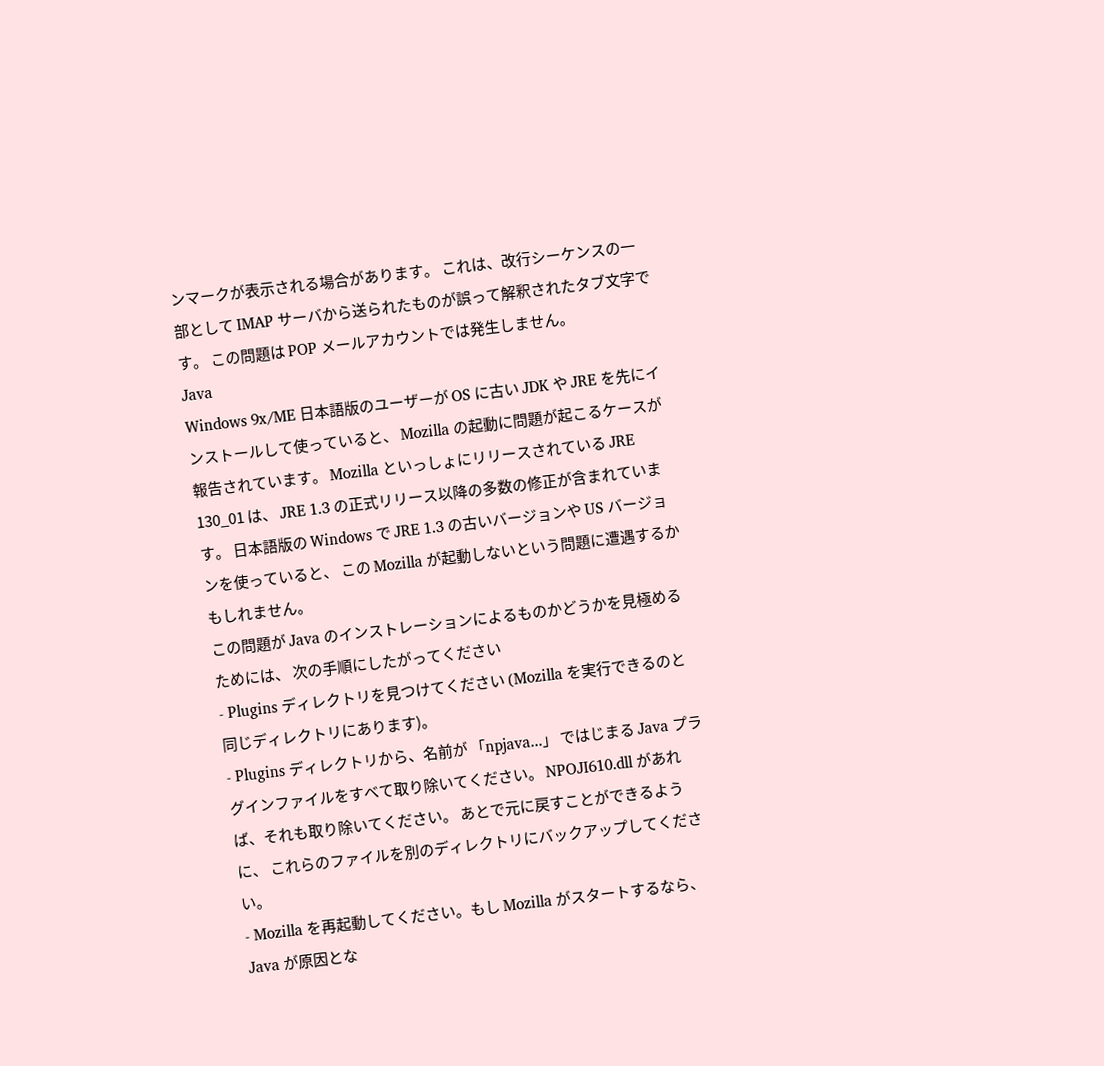ンマークが表示される場合があります。 これは、改行シーケンスの一部として IMAP サーバから送られたものが誤って解釈されたタブ文字です。 この問題は POP メールアカウントでは発生しません。
Java
Windows 9x/ME 日本語版のユーザーが OS に古い JDK や JRE を先にインストールして使っていると、 Mozilla の起動に問題が起こるケースが報告されています。 Mozilla といっしょにリリースされている JRE 130_01 は、 JRE 1.3 の正式リリース以降の多数の修正が含まれています。 日本語版の Windows で JRE 1.3 の古いバージョンや US バージョンを使っていると、 この Mozilla が起動しないという問題に遭遇するかもしれません。
この問題が Java のインストレーションによるものかどうかを見極めるためには、 次の手順にしたがってください
- Plugins ディレクトリを見つけてください (Mozilla を実行できるのと同じディレクトリにあります)。
- Plugins ディレクトリから、名前が 「npjava...」 ではじまる Java プラグインファイルをすべて取り除いてください。 NPOJI610.dll があれば、それも取り除いてください。 あとで元に戻すことができるように、 これらのファイルを別のディレクトリにバックアップしてください。
- Mozilla を再起動してください。もし Mozilla がスタートするなら、 Java が原因とな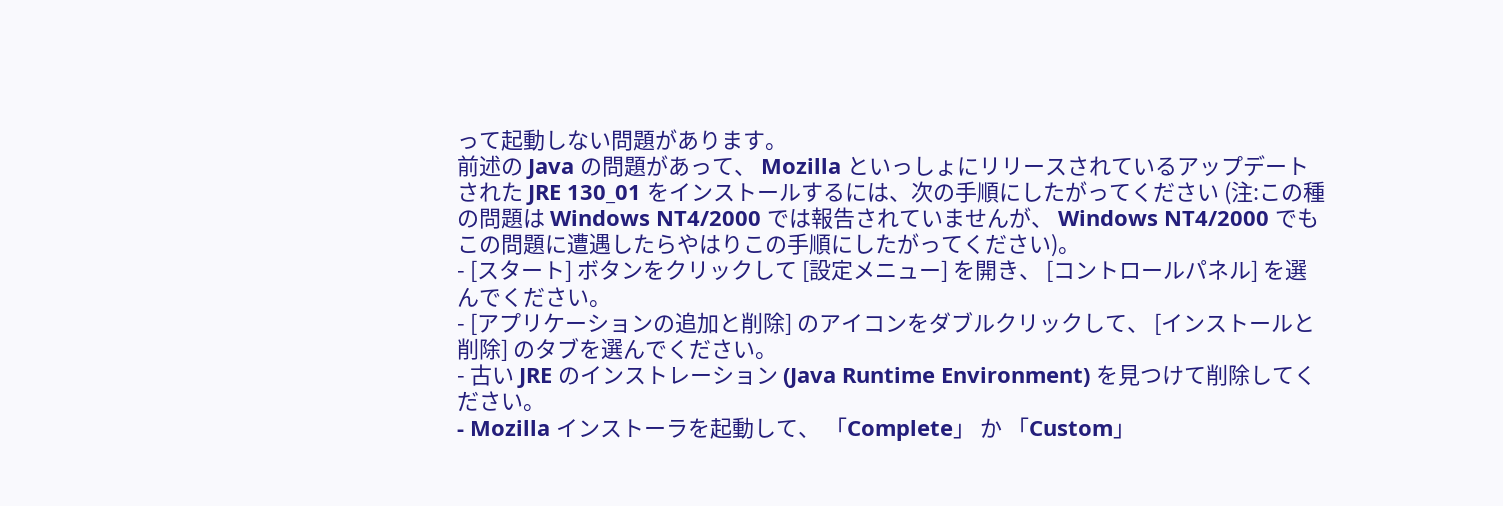って起動しない問題があります。
前述の Java の問題があって、 Mozilla といっしょにリリースされているアップデートされた JRE 130_01 をインストールするには、次の手順にしたがってください (注:この種の問題は Windows NT4/2000 では報告されていませんが、 Windows NT4/2000 でもこの問題に遭遇したらやはりこの手順にしたがってください)。
- [スタート] ボタンをクリックして [設定メニュー] を開き、 [コントロールパネル] を選んでください。
- [アプリケーションの追加と削除] のアイコンをダブルクリックして、 [インストールと削除] のタブを選んでください。
- 古い JRE のインストレーション (Java Runtime Environment) を見つけて削除してください。
- Mozilla インストーラを起動して、 「Complete」 か 「Custom」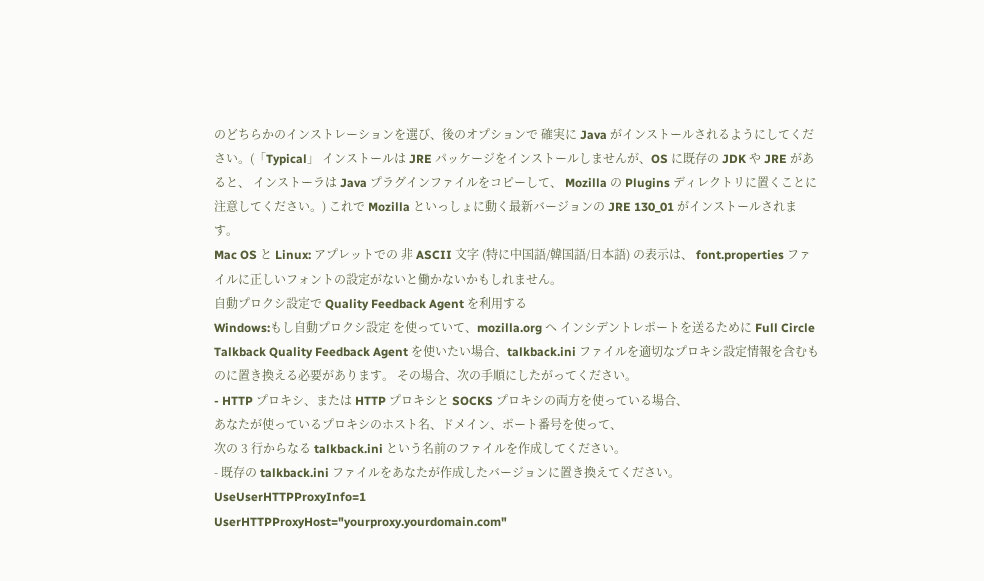のどちらかのインストレーションを選び、後のオプションで 確実に Java がインストールされるようにしてください。(「Typical」 インストールは JRE パッケージをインストールしませんが、OS に既存の JDK や JRE があると、 インストーラは Java プラグインファイルをコピーして、 Mozilla の Plugins ディレクトリに置くことに注意してください。) これで Mozilla といっしょに動く最新バージョンの JRE 130_01 がインストールされます。
Mac OS と Linux: アプレットでの 非 ASCII 文字 (特に中国語/韓国語/日本語) の表示は、 font.properties ファイルに正しいフォントの設定がないと働かないかもしれません。
自動プロクシ設定で Quality Feedback Agent を利用する
Windows:もし自動プロクシ設定 を使っていて、mozilla.org へ インシデントレポートを送るために Full Circle Talkback Quality Feedback Agent を使いたい場合、talkback.ini ファイルを適切なプロキシ設定情報を含むものに置き換える必要があります。 その場合、次の手順にしたがってください。
- HTTP プロキシ、または HTTP プロキシと SOCKS プロキシの両方を使っている場合、
あなたが使っているプロキシのホスト名、ドメイン、ポート番号を使って、
次の 3 行からなる talkback.ini という名前のファイルを作成してください。
- 既存の talkback.ini ファイルをあなたが作成したバージョンに置き換えてください。
UseUserHTTPProxyInfo=1
UserHTTPProxyHost="yourproxy.yourdomain.com"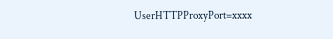UserHTTPProxyPort=xxxx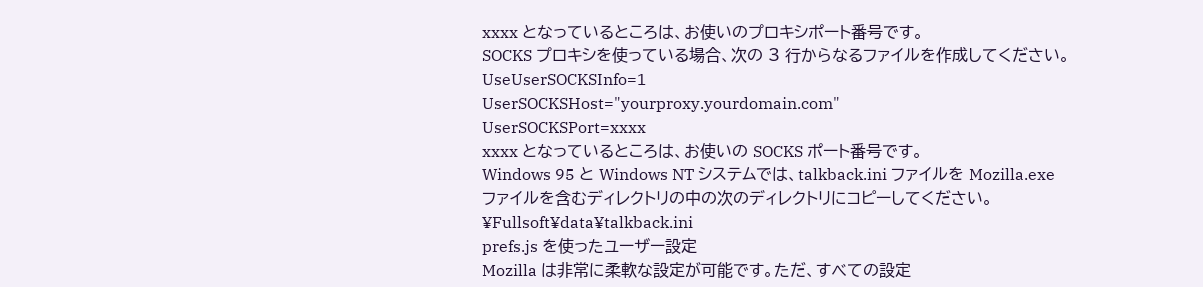xxxx となっているところは、お使いのプロキシポート番号です。
SOCKS プロキシを使っている場合、次の 3 行からなるファイルを作成してください。
UseUserSOCKSInfo=1
UserSOCKSHost="yourproxy.yourdomain.com"
UserSOCKSPort=xxxx
xxxx となっているところは、お使いの SOCKS ポート番号です。
Windows 95 と Windows NT システムでは、talkback.ini ファイルを Mozilla.exe
ファイルを含むディレクトリの中の次のディレクトリにコピーしてください。
¥Fullsoft¥data¥talkback.ini
prefs.js を使ったユーザー設定
Mozilla は非常に柔軟な設定が可能です。ただ、すべての設定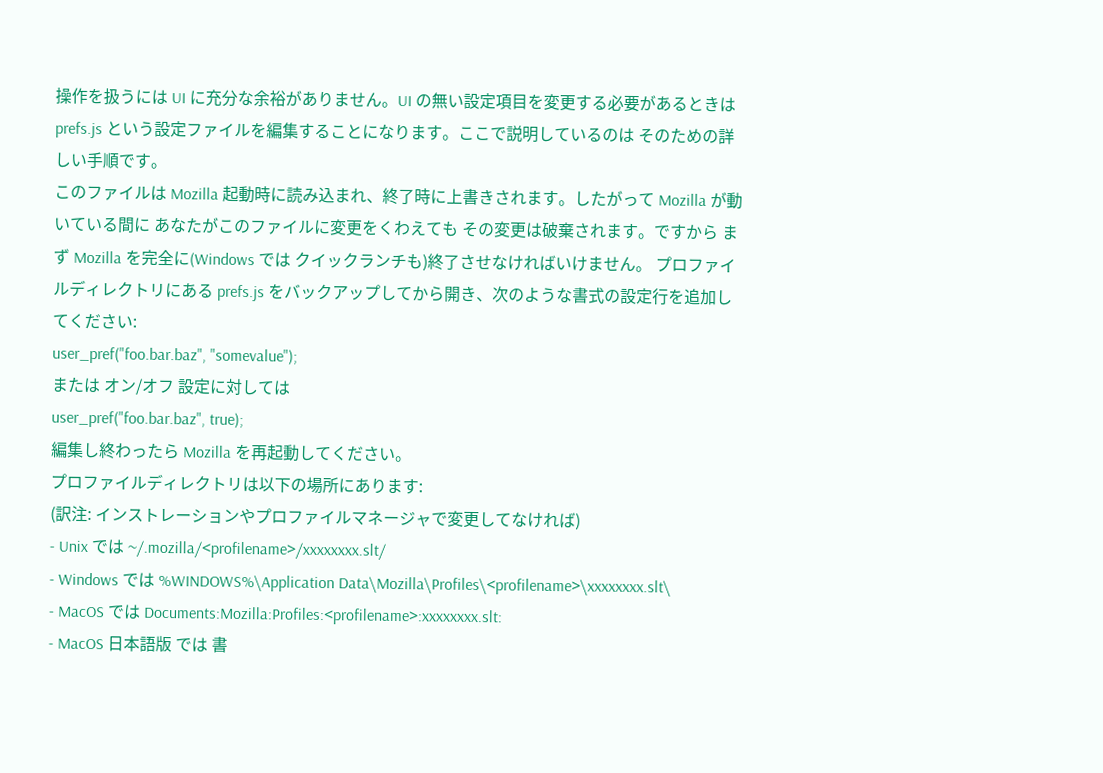操作を扱うには UI に充分な余裕がありません。UI の無い設定項目を変更する必要があるときは prefs.js という設定ファイルを編集することになります。ここで説明しているのは そのための詳しい手順です。
このファイルは Mozilla 起動時に読み込まれ、終了時に上書きされます。したがって Mozilla が動いている間に あなたがこのファイルに変更をくわえても その変更は破棄されます。ですから まず Mozilla を完全に(Windows では クイックランチも)終了させなければいけません。 プロファイルディレクトリにある prefs.js をバックアップしてから開き、次のような書式の設定行を追加してください:
user_pref("foo.bar.baz", "somevalue");
または オン/オフ 設定に対しては
user_pref("foo.bar.baz", true);
編集し終わったら Mozilla を再起動してください。
プロファイルディレクトリは以下の場所にあります:
(訳注: インストレーションやプロファイルマネージャで変更してなければ)
- Unix では ~/.mozilla/<profilename>/xxxxxxxx.slt/
- Windows では %WINDOWS%\Application Data\Mozilla\Profiles\<profilename>\xxxxxxxx.slt\
- MacOS では Documents:Mozilla:Profiles:<profilename>:xxxxxxxx.slt:
- MacOS 日本語版 では 書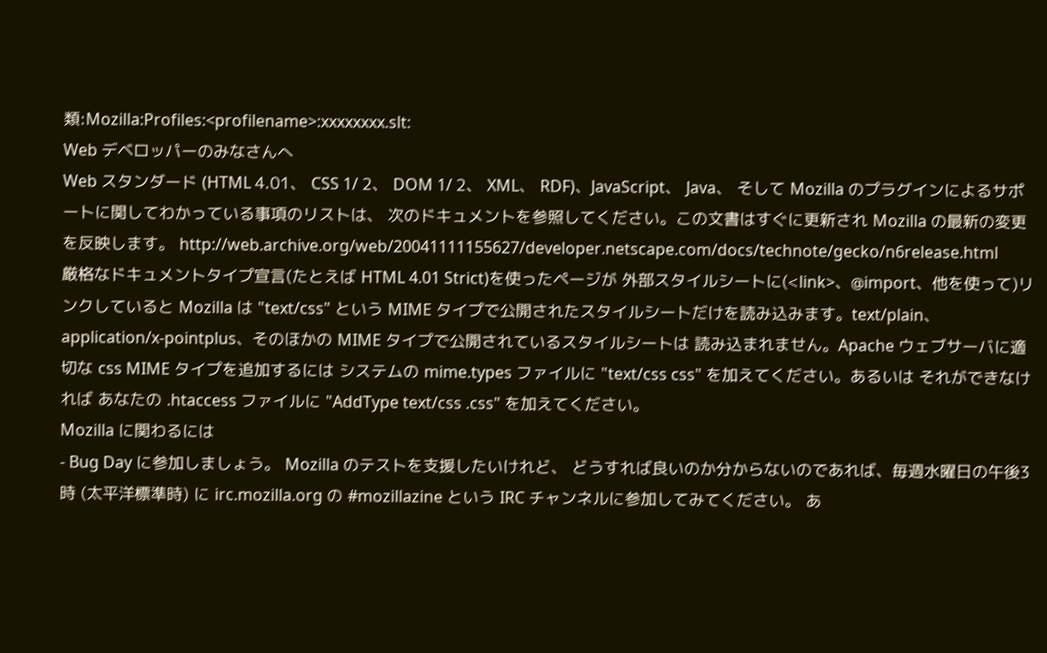類:Mozilla:Profiles:<profilename>:xxxxxxxx.slt:
Web デベロッパーのみなさんへ
Web スタンダード (HTML 4.01、 CSS 1/ 2、 DOM 1/ 2、 XML、 RDF)、JavaScript、 Java、 そして Mozilla のプラグインによるサポートに関してわかっている事項のリストは、 次のドキュメントを参照してください。この文書はすぐに更新され Mozilla の最新の変更を反映します。 http://web.archive.org/web/20041111155627/developer.netscape.com/docs/technote/gecko/n6release.html
厳格なドキュメントタイプ宣言(たとえば HTML 4.01 Strict)を使ったページが 外部スタイルシートに(<link>、@import、他を使って)リンクしていると Mozilla は "text/css" という MIME タイプで公開されたスタイルシートだけを読み込みます。text/plain、application/x-pointplus、そのほかの MIME タイプで公開されているスタイルシートは 読み込まれません。Apache ウェブサーバに適切な css MIME タイプを追加するには システムの mime.types ファイルに "text/css css" を加えてください。あるいは それができなければ あなたの .htaccess ファイルに "AddType text/css .css" を加えてください。
Mozilla に関わるには
- Bug Day に参加しましょう。 Mozilla のテストを支援したいけれど、 どうすれば良いのか分からないのであれば、毎週水曜日の午後3時 (太平洋標準時) に irc.mozilla.org の #mozillazine という IRC チャンネルに参加してみてください。 あ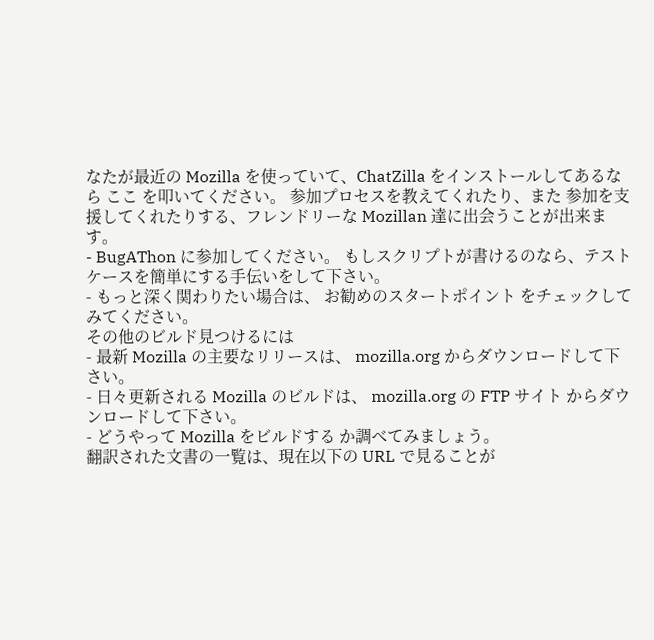なたが最近の Mozilla を使っていて、ChatZilla をインストールしてあるなら ここ を叩いてください。 参加プロセスを教えてくれたり、また 参加を支援してくれたりする、フレンドリーな Mozillan 達に出会うことが出来ます。
- BugAThon に参加してください。 もしスクリプトが書けるのなら、テストケースを簡単にする手伝いをして下さい。
- もっと深く関わりたい場合は、 お勧めのスタートポイント をチェックしてみてください。
その他のビルド見つけるには
- 最新 Mozilla の主要なリリースは、 mozilla.org からダウンロードして下さい。
- 日々更新される Mozilla のビルドは、 mozilla.org の FTP サイト からダウンロードして下さい。
- どうやって Mozilla をビルドする か調べてみましょう。
翻訳された文書の一覧は、現在以下の URL で見ることが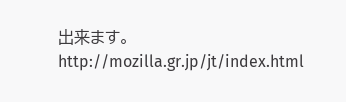出来ます。
http://mozilla.gr.jp/jt/index.html